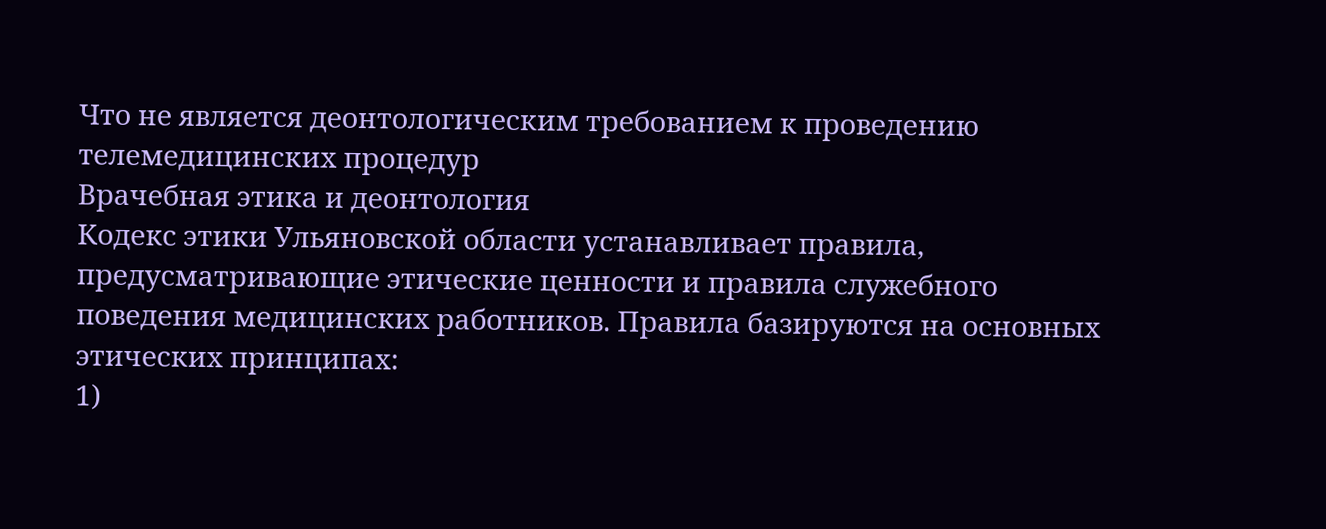Что не является деонтологическим требованием к проведению телемедицинских процедур
Врачебная этика и деонтология
Кодекс этики Ульяновской области устанавливает правила, предусматривающие этические ценности и правила служебного поведения медицинских работников. Правила базируются на основных этических принципах:
1)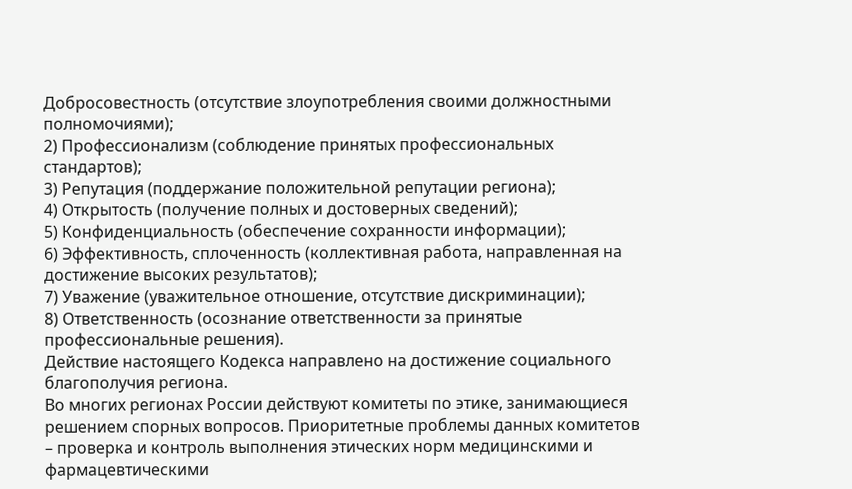Добросовестность (отсутствие злоупотребления своими должностными полномочиями);
2) Профессионализм (соблюдение принятых профессиональных стандартов);
3) Репутация (поддержание положительной репутации региона);
4) Открытость (получение полных и достоверных сведений);
5) Конфиденциальность (обеспечение сохранности информации);
6) Эффективность, сплоченность (коллективная работа, направленная на достижение высоких результатов);
7) Уважение (уважительное отношение, отсутствие дискриминации);
8) Ответственность (осознание ответственности за принятые профессиональные решения).
Действие настоящего Кодекса направлено на достижение социального благополучия региона.
Во многих регионах России действуют комитеты по этике, занимающиеся решением спорных вопросов. Приоритетные проблемы данных комитетов – проверка и контроль выполнения этических норм медицинскими и фармацевтическими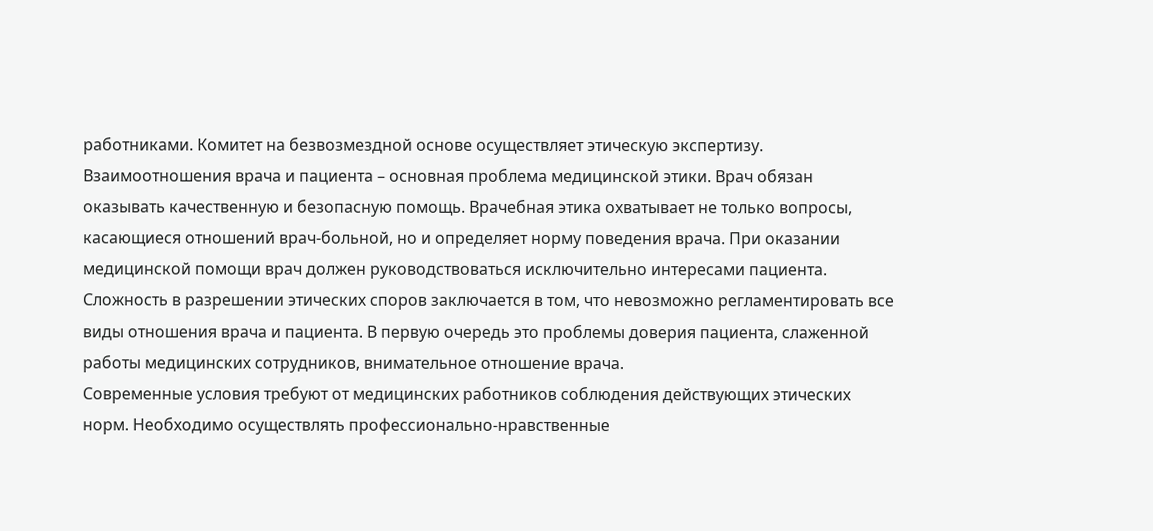работниками. Комитет на безвозмездной основе осуществляет этическую экспертизу.
Взаимоотношения врача и пациента – основная проблема медицинской этики. Врач обязан оказывать качественную и безопасную помощь. Врачебная этика охватывает не только вопросы, касающиеся отношений врач-больной, но и определяет норму поведения врача. При оказании медицинской помощи врач должен руководствоваться исключительно интересами пациента.
Сложность в разрешении этических споров заключается в том, что невозможно регламентировать все виды отношения врача и пациента. В первую очередь это проблемы доверия пациента, слаженной работы медицинских сотрудников, внимательное отношение врача.
Современные условия требуют от медицинских работников соблюдения действующих этических норм. Необходимо осуществлять профессионально-нравственные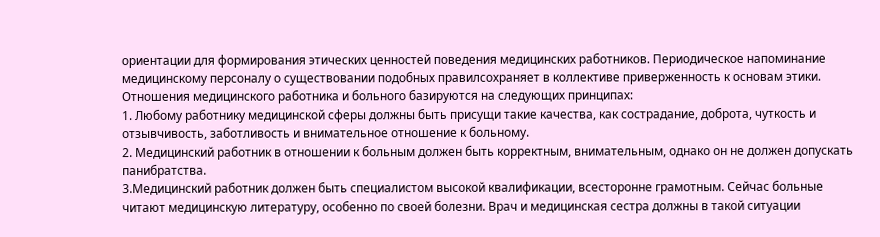ориентации для формирования этических ценностей поведения медицинских работников. Периодическое напоминание медицинскому персоналу о существовании подобных правилсохраняет в коллективе приверженность к основам этики.
Отношения медицинского работника и больного базируются на следующих принципах:
1. Любому работнику медицинской сферы должны быть присущи такие качества, как сострадание, доброта, чуткость и отзывчивость, заботливость и внимательное отношение к больному.
2. Медицинский работник в отношении к больным должен быть корректным, внимательным, однако он не должен допускать панибратства.
3.Медицинский работник должен быть специалистом высокой квалификации, всесторонне грамотным. Сейчас больные читают медицинскую литературу, особенно по своей болезни. Врач и медицинская сестра должны в такой ситуации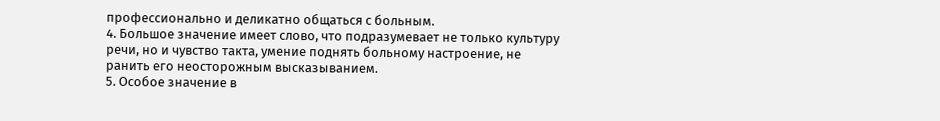профессионально и деликатно общаться с больным.
4. Большое значение имеет слово, что подразумевает не только культуру речи, но и чувство такта, умение поднять больному настроение, не ранить его неосторожным высказыванием.
5. Особое значение в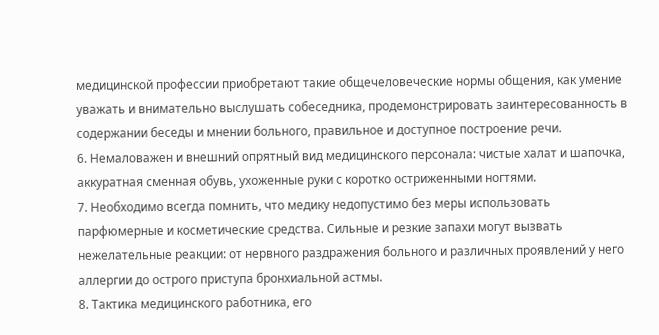медицинской профессии приобретают такие общечеловеческие нормы общения, как умение уважать и внимательно выслушать собеседника, продемонстрировать заинтересованность в содержании беседы и мнении больного, правильное и доступное построение речи.
6. Немаловажен и внешний опрятный вид медицинского персонала: чистые халат и шапочка, аккуратная сменная обувь, ухоженные руки с коротко остриженными ногтями.
7. Необходимо всегда помнить, что медику недопустимо без меры использовать парфюмерные и косметические средства. Сильные и резкие запахи могут вызвать нежелательные реакции: от нервного раздражения больного и различных проявлений у него аллергии до острого приступа бронхиальной астмы.
8. Тактика медицинского работника, его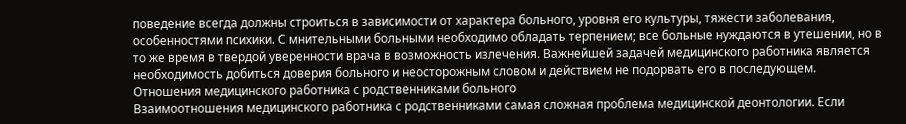поведение всегда должны строиться в зависимости от характера больного, уровня его культуры, тяжести заболевания, особенностями психики. С мнительными больными необходимо обладать терпением; все больные нуждаются в утешении, но в то же время в твердой уверенности врача в возможность излечения. Важнейшей задачей медицинского работника является необходимость добиться доверия больного и неосторожным словом и действием не подорвать его в последующем.
Отношения медицинского работника с родственниками больного
Взаимоотношения медицинского работника с родственниками самая сложная проблема медицинской деонтологии. Если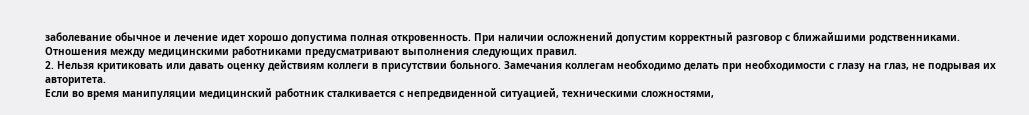заболевание обычное и лечение идет хорошо допустима полная откровенность. При наличии осложнений допустим корректный разговор с ближайшими родственниками.
Отношения между медицинскими работниками предусматривают выполнения следующих правил.
2. Нельзя критиковать или давать оценку действиям коллеги в присутствии больного. Замечания коллегам необходимо делать при необходимости с глазу на глаз, не подрывая их авторитета.
Если во время манипуляции медицинский работник сталкивается с непредвиденной ситуацией, техническими сложностями,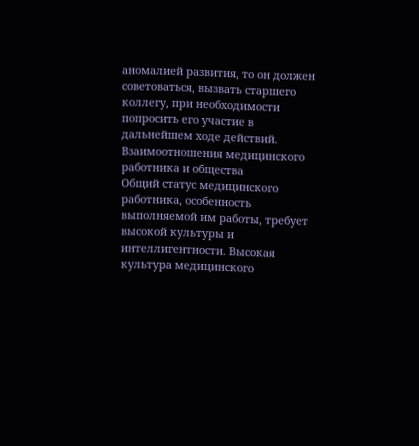аномалией развития, то он должен советоваться, вызвать старшего коллегу, при необходимости попросить его участие в дальнейшем ходе действий.
Взаимоотношения медицинского работника и общества
Общий статус медицинского работника, особенность выполняемой им работы, требует высокой культуры и интеллигентности. Высокая культура медицинского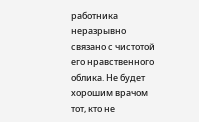работника неразрывно связано с чистотой его нравственного облика. Не будет хорошим врачом тот, кто не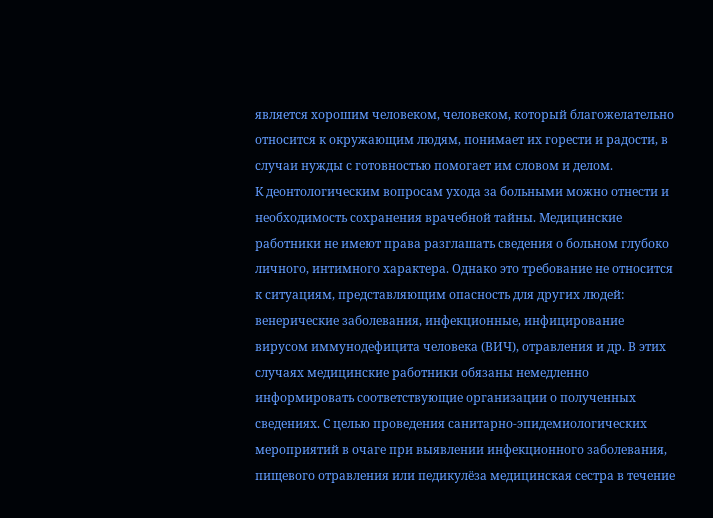является хорошим человеком, человеком, который благожелательно относится к окружающим людям, понимает их горести и радости, в случаи нужды с готовностью помогает им словом и делом.
К деонтологическим вопросам ухода за больными можно отнести и необходимость сохранения врачебной тайны. Медицинские работники не имеют права разглашать сведения о больном глубоко личного, интимного характера. Однако это требование не относится к ситуациям, представляющим опасность для других людей: венерические заболевания, инфекционные, инфицирование вирусом иммунодефицита человека (ВИЧ), отравления и др. В этих случаях медицинские работники обязаны немедленно информировать соответствующие организации о полученных сведениях. С целью проведения санитарно-эпидемиологических мероприятий в очаге при выявлении инфекционного заболевания, пищевого отравления или педикулёза медицинская сестра в течение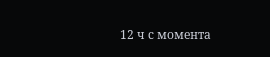12 ч с момента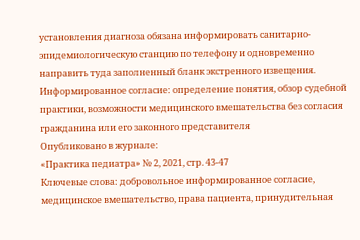установления диагноза обязана информировать санитарно-эпидемиологическую станцию по телефону и одновременно направить туда заполненный бланк экстренного извещения.
Информированное согласие: определение понятия, обзор судебной практики, возможности медицинского вмешательства без согласия гражданина или его законного представителя
Опубликовано в журнале:
«Практика педиатра» № 2, 2021, стр. 43-47
Ключевые слова: добровольное информированное согласие, медицинское вмешательство, права пациента, принудительная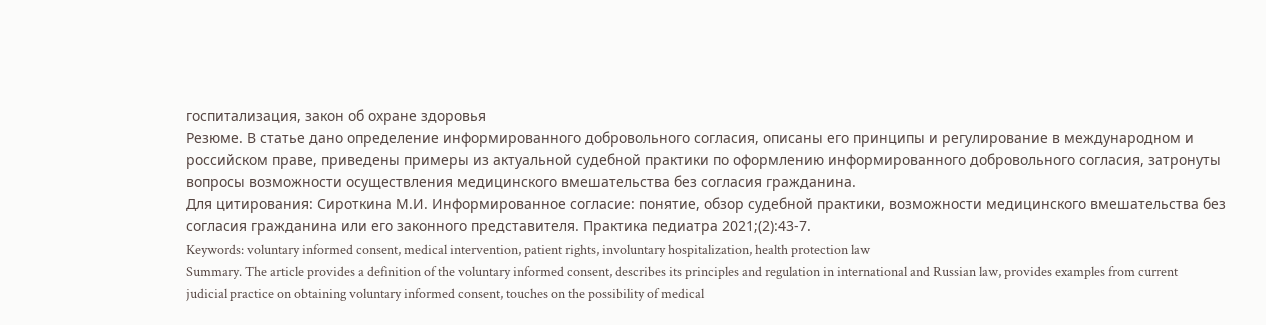госпитализация, закон об охране здоровья
Резюме. В статье дано определение информированного добровольного согласия, описаны его принципы и регулирование в международном и российском праве, приведены примеры из актуальной судебной практики по оформлению информированного добровольного согласия, затронуты вопросы возможности осуществления медицинского вмешательства без согласия гражданина.
Для цитирования: Сироткина М.И. Информированное согласие: понятие, обзор судебной практики, возможности медицинского вмешательства без согласия гражданина или его законного представителя. Практика педиатра 2021;(2):43-7.
Keywords: voluntary informed consent, medical intervention, patient rights, involuntary hospitalization, health protection law
Summary. The article provides a definition of the voluntary informed consent, describes its principles and regulation in international and Russian law, provides examples from current judicial practice on obtaining voluntary informed consent, touches on the possibility of medical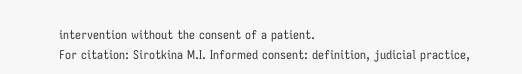intervention without the consent of a patient.
For citation: Sirotkina M.I. Informed consent: definition, judicial practice,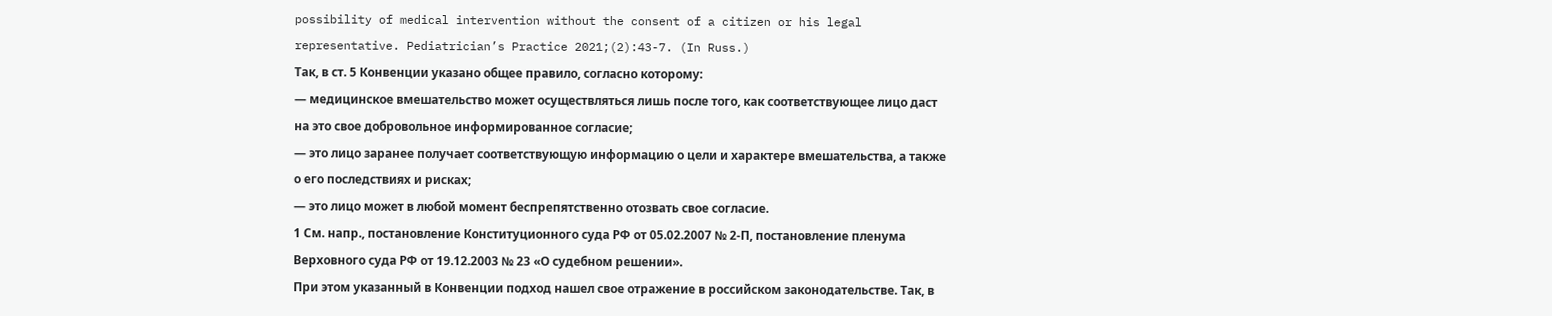possibility of medical intervention without the consent of a citizen or his legal representative. Pediatrician’s Practice 2021;(2):43-7. (In Russ.)
Так, в ст. 5 Конвенции указано общее правило, согласно которому:
— медицинское вмешательство может осуществляться лишь после того, как соответствующее лицо даст на это свое добровольное информированное согласие;
— это лицо заранее получает соответствующую информацию о цели и характере вмешательства, а также о его последствиях и рисках;
— это лицо может в любой момент беспрепятственно отозвать свое согласие.
1 См. напр., постановление Конституционного суда РФ от 05.02.2007 № 2-П, постановление пленума Верховного суда РФ от 19.12.2003 № 23 «О судебном решении».
При этом указанный в Конвенции подход нашел свое отражение в российском законодательстве. Так, в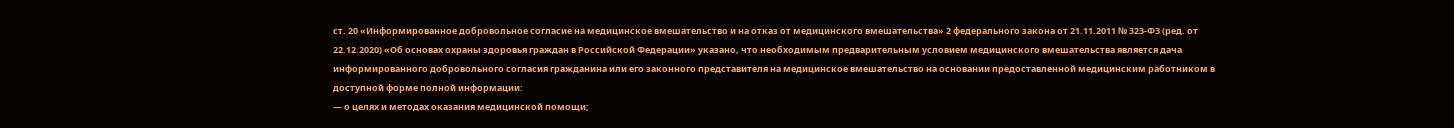ст. 20 «Информированное добровольное согласие на медицинское вмешательство и на отказ от медицинского вмешательства» 2 федерального закона от 21.11.2011 № 323-ФЗ (ред. от 22.12.2020) «Об основах охраны здоровья граждан в Российской Федерации» указано, что необходимым предварительным условием медицинского вмешательства является дача информированного добровольного согласия гражданина или его законного представителя на медицинское вмешательство на основании предоставленной медицинским работником в доступной форме полной информации:
— о целях и методах оказания медицинской помощи;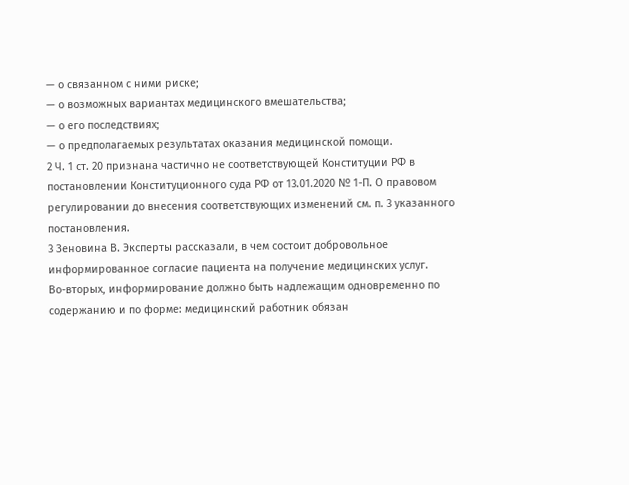— о связанном с ними риске;
— о возможных вариантах медицинского вмешательства;
— о его последствиях;
— о предполагаемых результатах оказания медицинской помощи.
2 Ч. 1 ст. 20 признана частично не соответствующей Конституции РФ в постановлении Конституционного суда РФ от 13.01.2020 № 1-П. О правовом регулировании до внесения соответствующих изменений см. п. 3 указанного постановления.
3 Зеновина В. Эксперты рассказали, в чем состоит добровольное информированное согласие пациента на получение медицинских услуг.
Во-вторых, информирование должно быть надлежащим одновременно по содержанию и по форме: медицинский работник обязан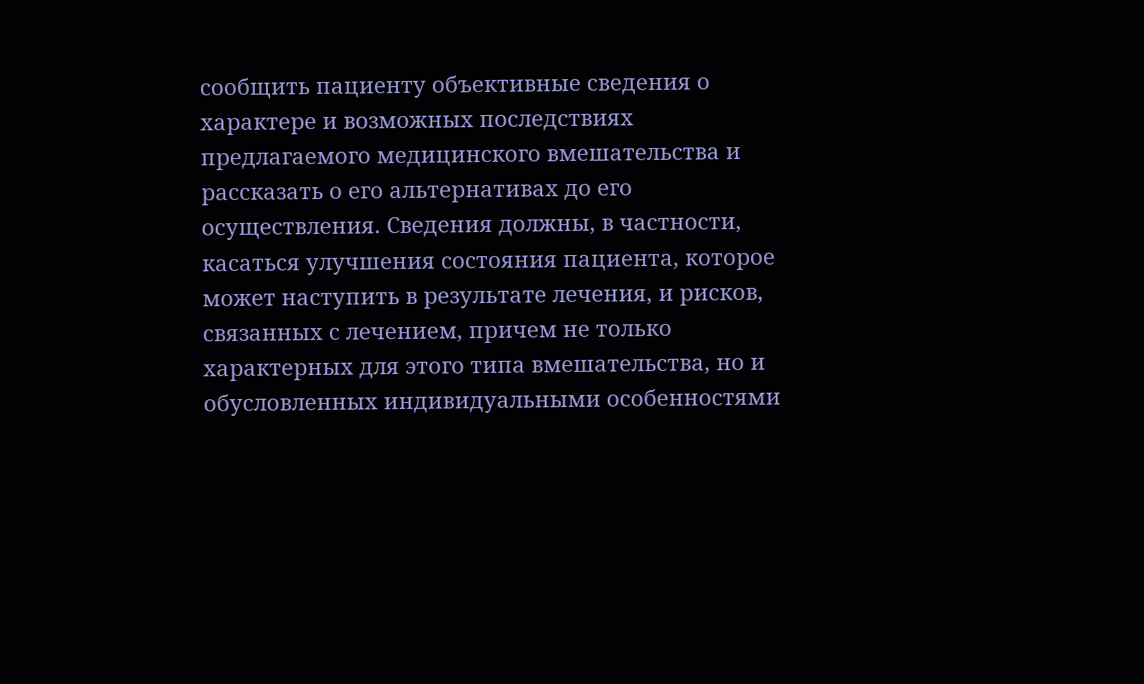сообщить пациенту объективные сведения о характере и возможных последствиях предлагаемого медицинского вмешательства и рассказать о его альтернативах до его осуществления. Сведения должны, в частности, касаться улучшения состояния пациента, которое может наступить в результате лечения, и рисков, связанных с лечением, причем не только характерных для этого типа вмешательства, но и обусловленных индивидуальными особенностями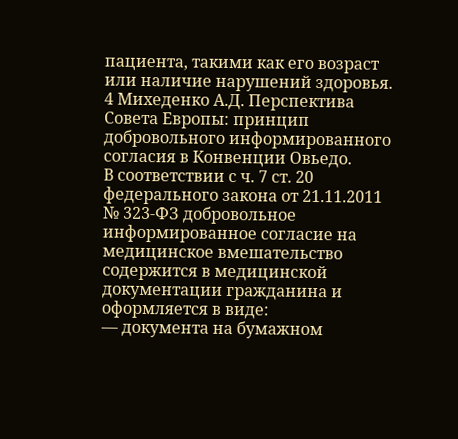пациента, такими как его возраст или наличие нарушений здоровья.
4 Михеденко А.Д. Перспектива Совета Европы: принцип добровольного информированного согласия в Конвенции Овьедо.
В соответствии с ч. 7 ст. 20 федерального закона от 21.11.2011 № 323-ФЗ добровольное информированное согласие на медицинское вмешательство содержится в медицинской документации гражданина и оформляется в виде:
— документа на бумажном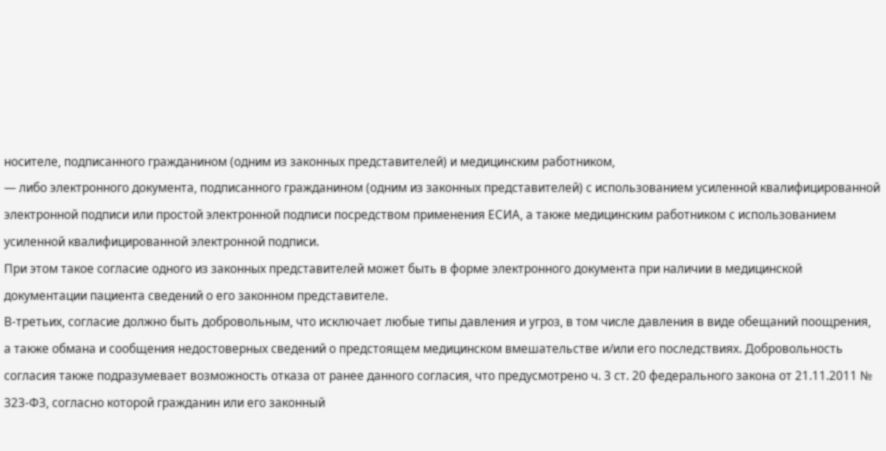носителе, подписанного гражданином (одним из законных представителей) и медицинским работником,
— либо электронного документа, подписанного гражданином (одним из законных представителей) с использованием усиленной квалифицированной электронной подписи или простой электронной подписи посредством применения ЕСИА, а также медицинским работником с использованием усиленной квалифицированной электронной подписи.
При этом такое согласие одного из законных представителей может быть в форме электронного документа при наличии в медицинской документации пациента сведений о его законном представителе.
В-третьих, согласие должно быть добровольным, что исключает любые типы давления и угроз, в том числе давления в виде обещаний поощрения, а также обмана и сообщения недостоверных сведений о предстоящем медицинском вмешательстве и/или его последствиях. Добровольность согласия также подразумевает возможность отказа от ранее данного согласия, что предусмотрено ч. 3 ст. 20 федерального закона от 21.11.2011 № 323-ФЗ, согласно которой гражданин или его законный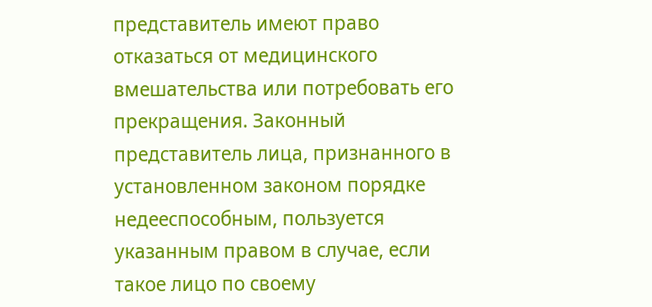представитель имеют право отказаться от медицинского вмешательства или потребовать его прекращения. Законный представитель лица, признанного в установленном законом порядке недееспособным, пользуется указанным правом в случае, если такое лицо по своему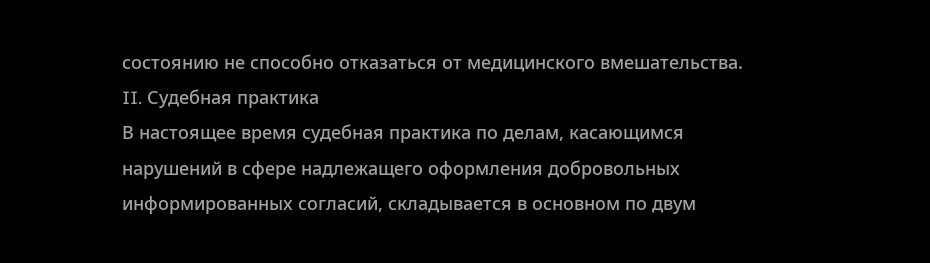состоянию не способно отказаться от медицинского вмешательства.
II. Судебная практика
В настоящее время судебная практика по делам, касающимся нарушений в сфере надлежащего оформления добровольных информированных согласий, складывается в основном по двум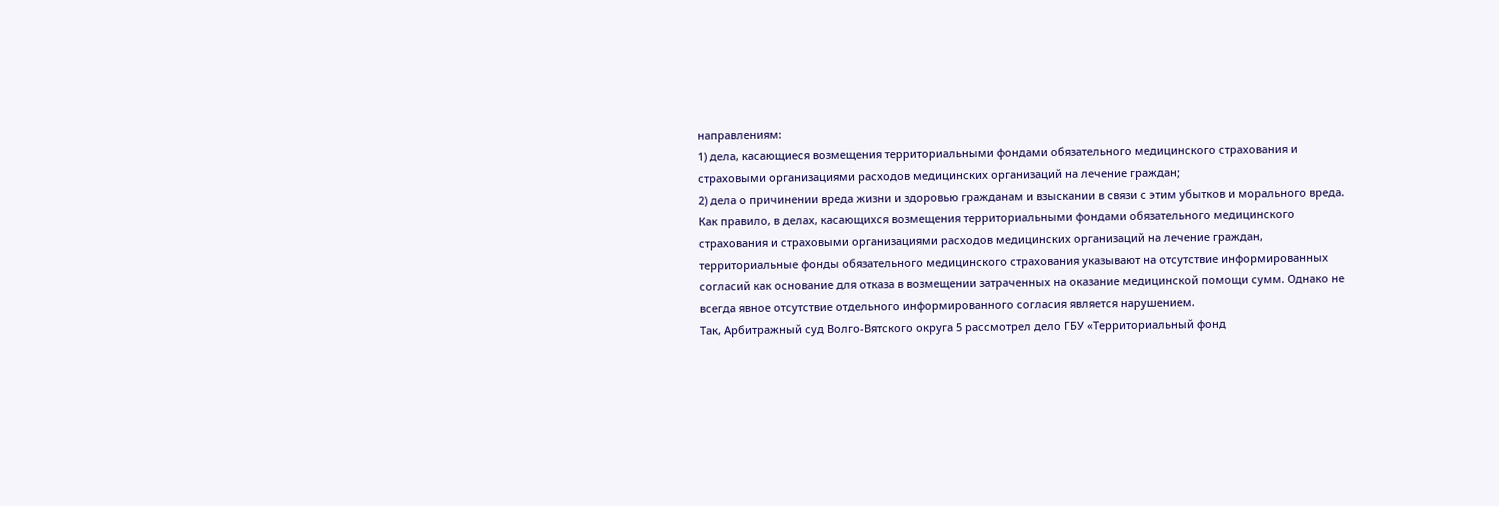направлениям:
1) дела, касающиеся возмещения территориальными фондами обязательного медицинского страхования и страховыми организациями расходов медицинских организаций на лечение граждан;
2) дела о причинении вреда жизни и здоровью гражданам и взыскании в связи с этим убытков и морального вреда.
Как правило, в делах, касающихся возмещения территориальными фондами обязательного медицинского страхования и страховыми организациями расходов медицинских организаций на лечение граждан, территориальные фонды обязательного медицинского страхования указывают на отсутствие информированных согласий как основание для отказа в возмещении затраченных на оказание медицинской помощи сумм. Однако не всегда явное отсутствие отдельного информированного согласия является нарушением.
Так, Арбитражный суд Волго-Вятского округа 5 рассмотрел дело ГБУ «Территориальный фонд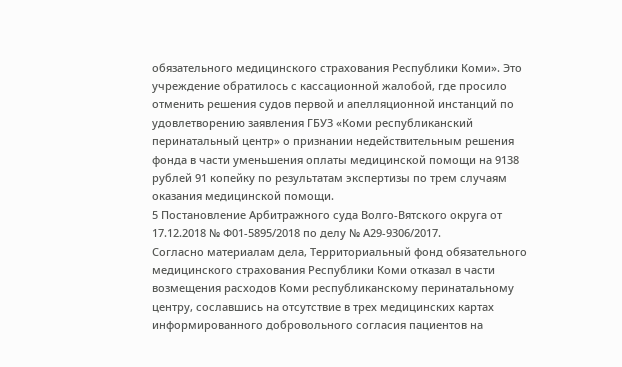обязательного медицинского страхования Республики Коми». Это учреждение обратилось с кассационной жалобой, где просило отменить решения судов первой и апелляционной инстанций по удовлетворению заявления ГБУЗ «Коми республиканский перинатальный центр» о признании недействительным решения фонда в части уменьшения оплаты медицинской помощи на 9138 рублей 91 копейку по результатам экспертизы по трем случаям оказания медицинской помощи.
5 Постановление Арбитражного суда Волго-Вятского округа от 17.12.2018 № Ф01-5895/2018 по делу № А29-9306/2017.
Согласно материалам дела, Территориальный фонд обязательного медицинского страхования Республики Коми отказал в части возмещения расходов Коми республиканскому перинатальному центру, сославшись на отсутствие в трех медицинских картах информированного добровольного согласия пациентов на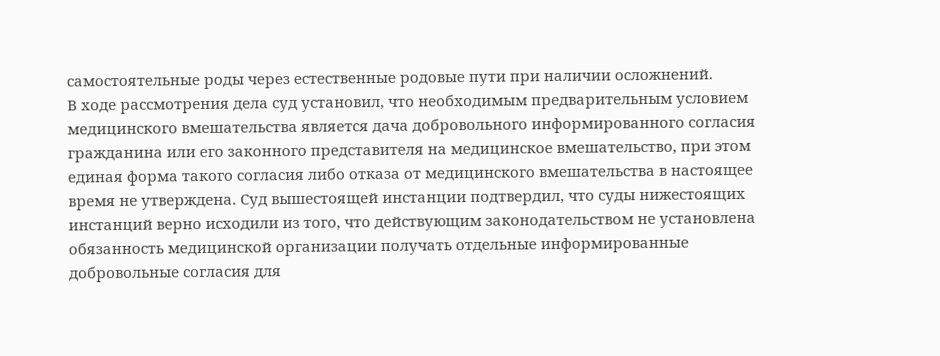самостоятельные роды через естественные родовые пути при наличии осложнений.
В ходе рассмотрения дела суд установил, что необходимым предварительным условием медицинского вмешательства является дача добровольного информированного согласия гражданина или его законного представителя на медицинское вмешательство, при этом единая форма такого согласия либо отказа от медицинского вмешательства в настоящее время не утверждена. Суд вышестоящей инстанции подтвердил, что суды нижестоящих инстанций верно исходили из того, что действующим законодательством не установлена обязанность медицинской организации получать отдельные информированные добровольные согласия для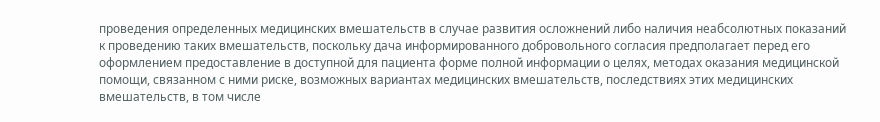проведения определенных медицинских вмешательств в случае развития осложнений либо наличия неабсолютных показаний к проведению таких вмешательств, поскольку дача информированного добровольного согласия предполагает перед его оформлением предоставление в доступной для пациента форме полной информации о целях, методах оказания медицинской помощи, связанном с ними риске, возможных вариантах медицинских вмешательств, последствиях этих медицинских вмешательств, в том числе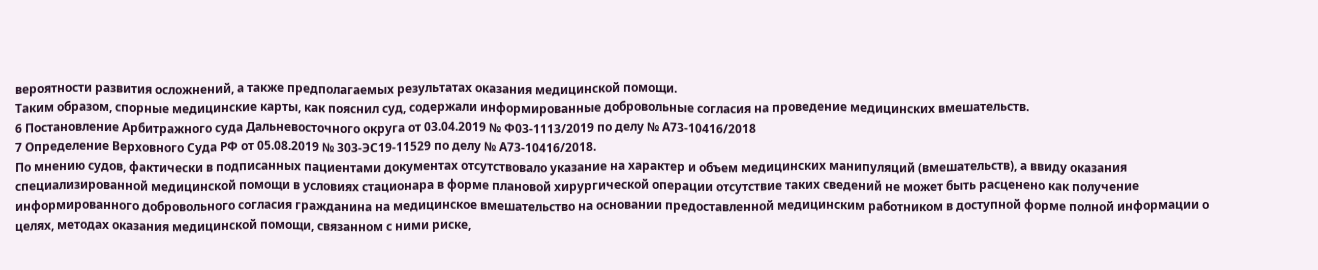вероятности развития осложнений, а также предполагаемых результатах оказания медицинской помощи.
Таким образом, спорные медицинские карты, как пояснил суд, содержали информированные добровольные согласия на проведение медицинских вмешательств.
6 Постановление Арбитражного суда Дальневосточного округа от 03.04.2019 № Ф03-1113/2019 по делу № А73-10416/2018
7 Определение Верховного Суда РФ от 05.08.2019 № 303-ЭС19-11529 по делу № А73-10416/2018.
По мнению судов, фактически в подписанных пациентами документах отсутствовало указание на характер и объем медицинских манипуляций (вмешательств), а ввиду оказания специализированной медицинской помощи в условиях стационара в форме плановой хирургической операции отсутствие таких сведений не может быть расценено как получение информированного добровольного согласия гражданина на медицинское вмешательство на основании предоставленной медицинским работником в доступной форме полной информации о целях, методах оказания медицинской помощи, связанном с ними риске,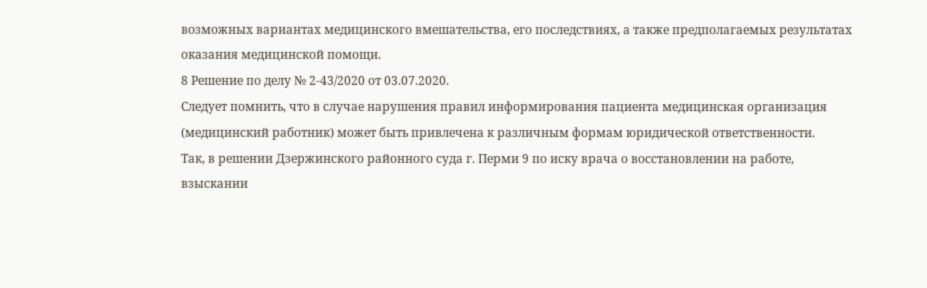возможных вариантах медицинского вмешательства, его последствиях, а также предполагаемых результатах оказания медицинской помощи.
8 Решение по делу № 2-43/2020 от 03.07.2020.
Следует помнить, что в случае нарушения правил информирования пациента медицинская организация (медицинский работник) может быть привлечена к различным формам юридической ответственности.
Так, в решении Дзержинского районного суда г. Перми 9 по иску врача о восстановлении на работе, взыскании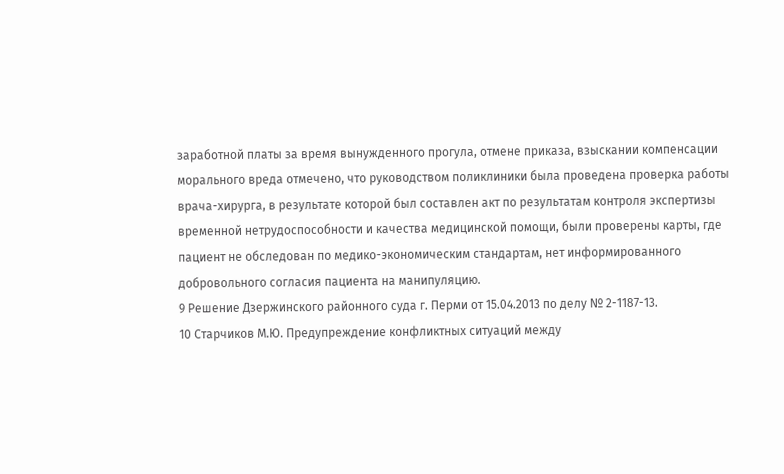заработной платы за время вынужденного прогула, отмене приказа, взыскании компенсации морального вреда отмечено, что руководством поликлиники была проведена проверка работы врача-хирурга, в результате которой был составлен акт по результатам контроля экспертизы временной нетрудоспособности и качества медицинской помощи, были проверены карты, где пациент не обследован по медико-экономическим стандартам, нет информированного добровольного согласия пациента на манипуляцию.
9 Решение Дзержинского районного суда г. Перми от 15.04.2013 по делу № 2-1187-13.
10 Старчиков М.Ю. Предупреждение конфликтных ситуаций между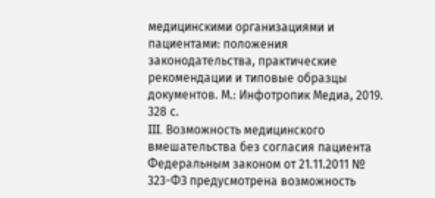медицинскими организациями и пациентами: положения законодательства, практические рекомендации и типовые образцы документов. М.: Инфотропик Медиа, 2019. 328 с.
III. Возможность медицинского вмешательства без согласия пациента
Федеральным законом от 21.11.2011 № 323-ФЗ предусмотрена возможность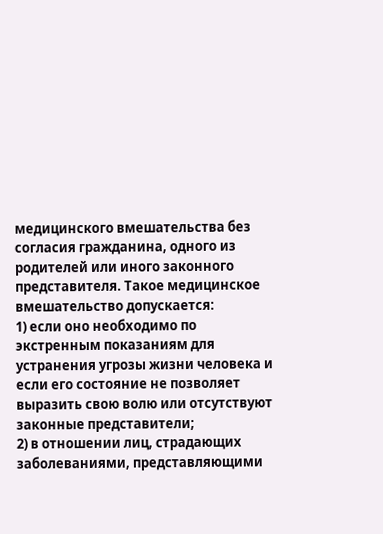медицинского вмешательства без согласия гражданина, одного из родителей или иного законного представителя. Такое медицинское вмешательство допускается:
1) если оно необходимо по экстренным показаниям для устранения угрозы жизни человека и если его состояние не позволяет выразить свою волю или отсутствуют законные представители;
2) в отношении лиц, страдающих заболеваниями, представляющими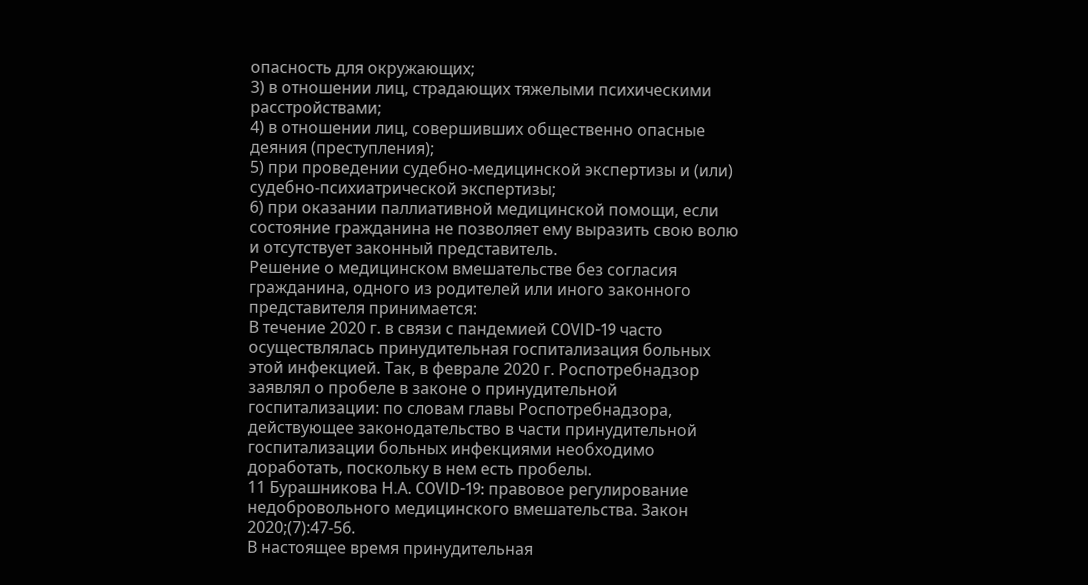опасность для окружающих;
3) в отношении лиц, страдающих тяжелыми психическими расстройствами;
4) в отношении лиц, совершивших общественно опасные деяния (преступления);
5) при проведении судебно-медицинской экспертизы и (или) судебно-психиатрической экспертизы;
6) при оказании паллиативной медицинской помощи, если состояние гражданина не позволяет ему выразить свою волю и отсутствует законный представитель.
Решение о медицинском вмешательстве без согласия гражданина, одного из родителей или иного законного представителя принимается:
В течение 2020 г. в связи с пандемией COVID-19 часто осуществлялась принудительная госпитализация больных этой инфекцией. Так, в феврале 2020 г. Роспотребнадзор заявлял о пробеле в законе о принудительной госпитализации: по словам главы Роспотребнадзора, действующее законодательство в части принудительной госпитализации больных инфекциями необходимо доработать, поскольку в нем есть пробелы.
11 Бурашникова Н.А. COVID-19: правовое регулирование недобровольного медицинского вмешательства. Закон 2020;(7):47-56.
В настоящее время принудительная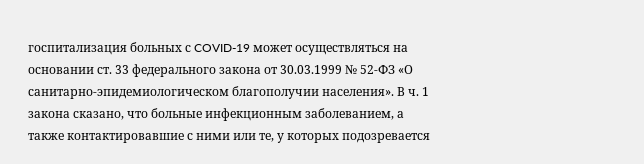госпитализация больных с COVID-19 может осуществляться на основании ст. 33 федерального закона от 30.03.1999 № 52-ФЗ «О санитарно-эпидемиологическом благополучии населения». В ч. 1 закона сказано, что больные инфекционным заболеванием, а также контактировавшие с ними или те, у которых подозревается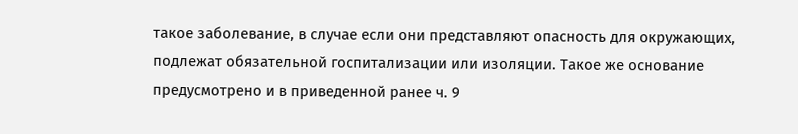такое заболевание, в случае если они представляют опасность для окружающих, подлежат обязательной госпитализации или изоляции. Такое же основание предусмотрено и в приведенной ранее ч. 9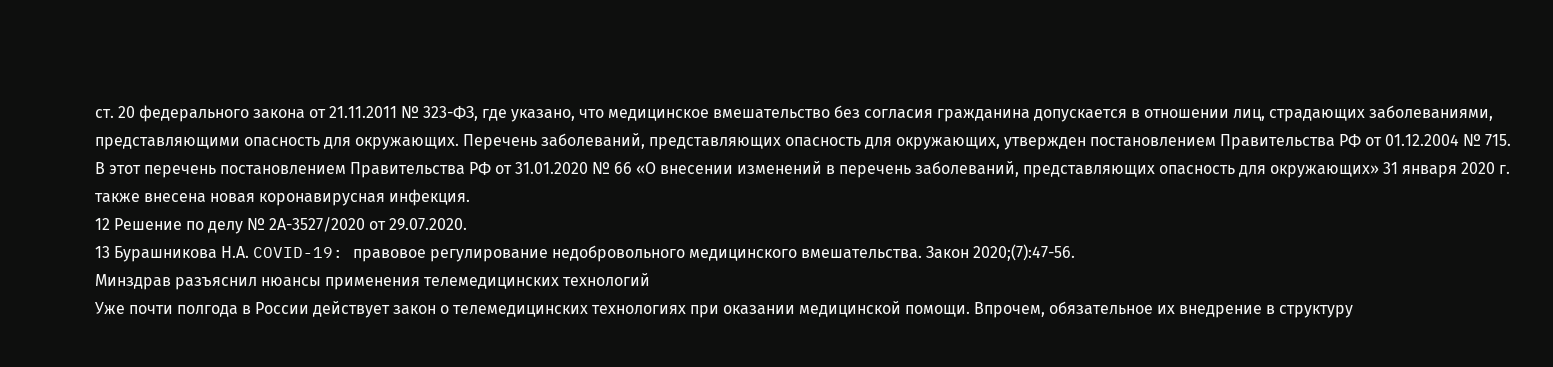ст. 20 федерального закона от 21.11.2011 № 323-ФЗ, где указано, что медицинское вмешательство без согласия гражданина допускается в отношении лиц, страдающих заболеваниями, представляющими опасность для окружающих. Перечень заболеваний, представляющих опасность для окружающих, утвержден постановлением Правительства РФ от 01.12.2004 № 715. В этот перечень постановлением Правительства РФ от 31.01.2020 № 66 «О внесении изменений в перечень заболеваний, представляющих опасность для окружающих» 31 января 2020 г. также внесена новая коронавирусная инфекция.
12 Решение по делу № 2А-3527/2020 от 29.07.2020.
13 Бурашникова Н.А. COVID-19: правовое регулирование недобровольного медицинского вмешательства. Закон 2020;(7):47-56.
Минздрав разъяснил нюансы применения телемедицинских технологий
Уже почти полгода в России действует закон о телемедицинских технологиях при оказании медицинской помощи. Впрочем, обязательное их внедрение в структуру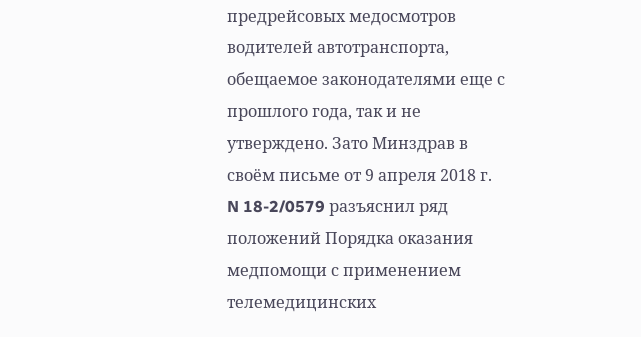предрейсовых медосмотров водителей автотранспорта, обещаемое законодателями еще с прошлого года, так и не утверждено. Зато Минздрав в своём письме от 9 апреля 2018 г. N 18-2/0579 разъяснил ряд положений Порядка оказания медпомощи с применением телемедицинских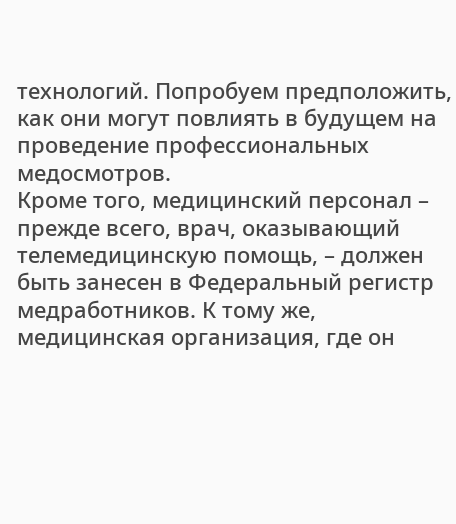технологий. Попробуем предположить, как они могут повлиять в будущем на проведение профессиональных медосмотров.
Кроме того, медицинский персонал – прежде всего, врач, оказывающий телемедицинскую помощь, – должен быть занесен в Федеральный регистр медработников. К тому же, медицинская организация, где он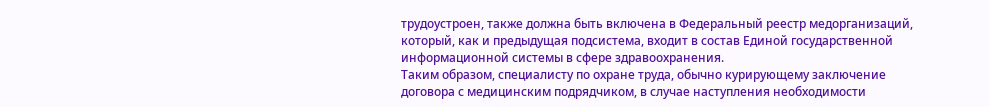трудоустроен, также должна быть включена в Федеральный реестр медорганизаций, который, как и предыдущая подсистема, входит в состав Единой государственной информационной системы в сфере здравоохранения.
Таким образом, специалисту по охране труда, обычно курирующему заключение договора с медицинским подрядчиком, в случае наступления необходимости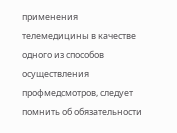применения телемедицины в качестве одного из способов осуществления профмедсмотров, следует помнить об обязательности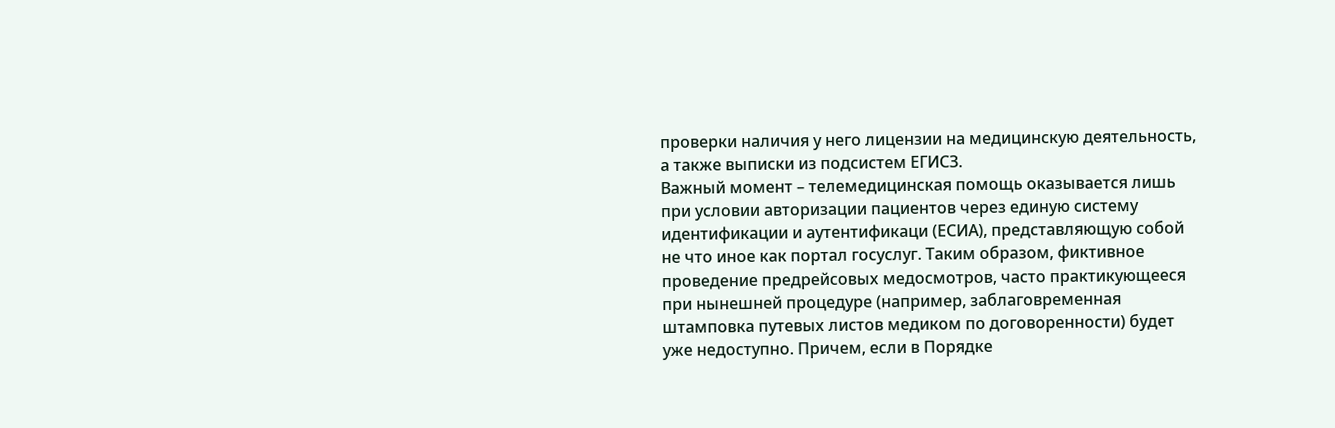проверки наличия у него лицензии на медицинскую деятельность, а также выписки из подсистем ЕГИСЗ.
Важный момент – телемедицинская помощь оказывается лишь при условии авторизации пациентов через единую систему идентификации и аутентификаци (ЕСИА), представляющую собой не что иное как портал госуслуг. Таким образом, фиктивное проведение предрейсовых медосмотров, часто практикующееся при нынешней процедуре (например, заблаговременная штамповка путевых листов медиком по договоренности) будет уже недоступно. Причем, если в Порядке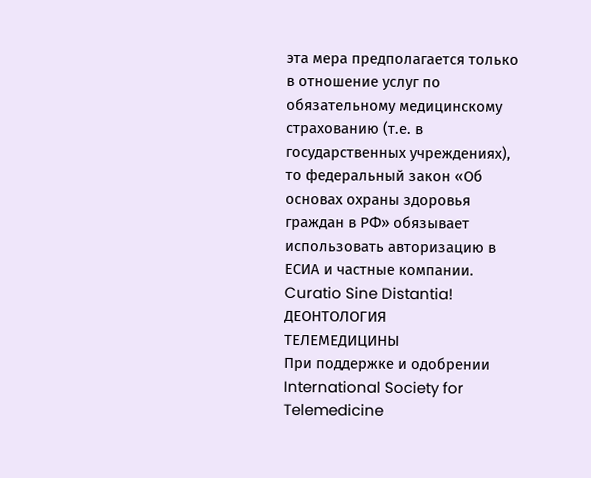эта мера предполагается только в отношение услуг по обязательному медицинскому страхованию (т.е. в государственных учреждениях), то федеральный закон «Об основах охраны здоровья граждан в РФ» обязывает использовать авторизацию в ЕСИА и частные компании.
Curatio Sine Distantia!
ДЕОНТОЛОГИЯ
ТЕЛЕМЕДИЦИНЫ
При поддержке и одобрении International Society for
Telemedicine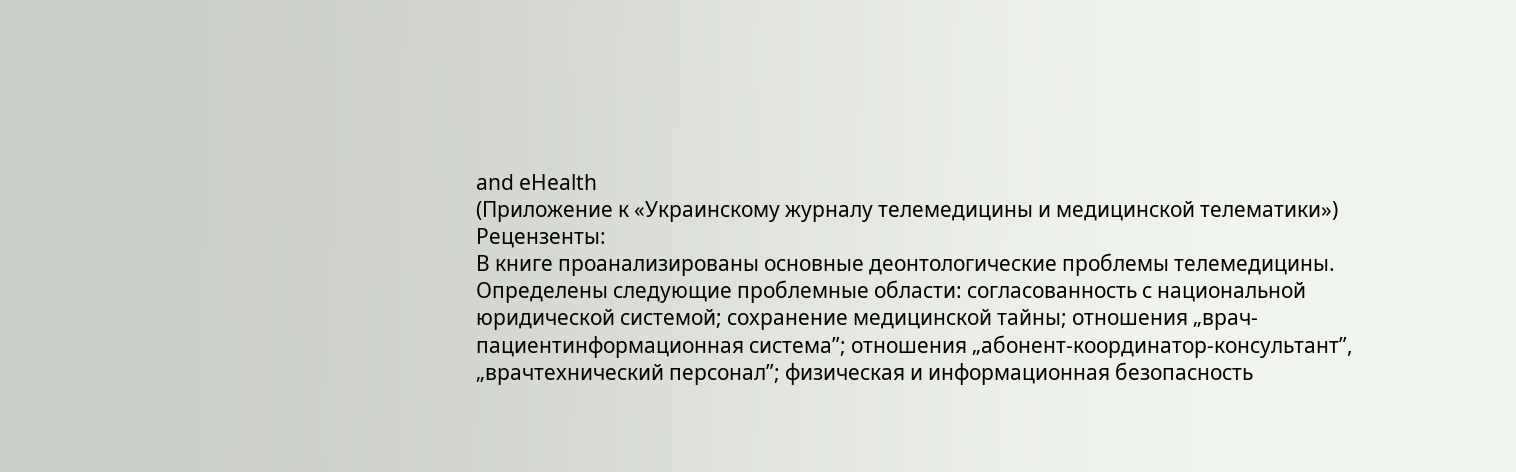and eHealth
(Приложение к «Украинскому журналу телемедицины и медицинской телематики»)
Рецензенты:
В книге проанализированы основные деонтологические проблемы телемедицины.
Определены следующие проблемные области: согласованность с национальной юридической системой; сохранение медицинской тайны; отношения „врач-пациентинформационная система”; отношения „абонент-координатор-консультант”, „врачтехнический персонал”; физическая и информационная безопасность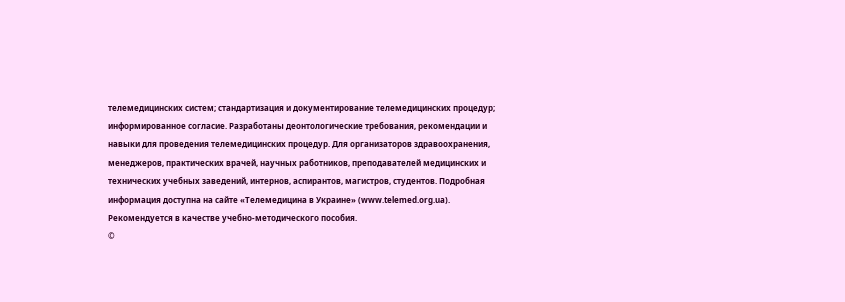телемедицинских систем; стандартизация и документирование телемедицинских процедур; информированное согласие. Разработаны деонтологические требования, рекомендации и навыки для проведения телемедицинских процедур. Для организаторов здравоохранения, менеджеров, практических врачей, научных работников, преподавателей медицинских и технических учебных заведений, интернов, аспирантов, магистров, студентов. Подробная информация доступна на сайте «Телемедицина в Украине» (www.telemed.org.ua).
Рекомендуется в качестве учебно-методического пособия.
©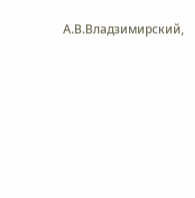А.В.Владзимирский,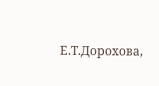Е.Т.Дорохова,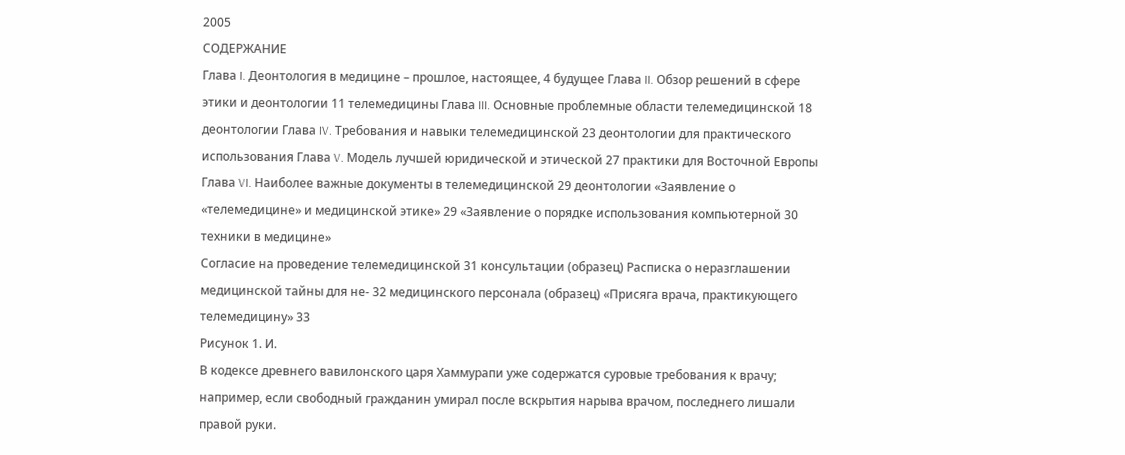2005
СОДЕРЖАНИЕ
Глава I. Деонтология в медицине – прошлое, настоящее, 4 будущее Глава II. Обзор решений в сфере этики и деонтологии 11 телемедицины Глава III. Основные проблемные области телемедицинской 18 деонтологии Глава IV. Требования и навыки телемедицинской 23 деонтологии для практического использования Глава V. Модель лучшей юридической и этической 27 практики для Восточной Европы Глава VI. Наиболее важные документы в телемедицинской 29 деонтологии «Заявление о «телемедицине» и медицинской этике» 29 «Заявление о порядке использования компьютерной 30 техники в медицине»
Согласие на проведение телемедицинской 31 консультации (образец) Расписка о неразглашении медицинской тайны для не- 32 медицинского персонала (образец) «Присяга врача, практикующего телемедицину» 33
Рисунок 1. И.
В кодексе древнего вавилонского царя Хаммурапи уже содержатся суровые требования к врачу; например, если свободный гражданин умирал после вскрытия нарыва врачом, последнего лишали правой руки.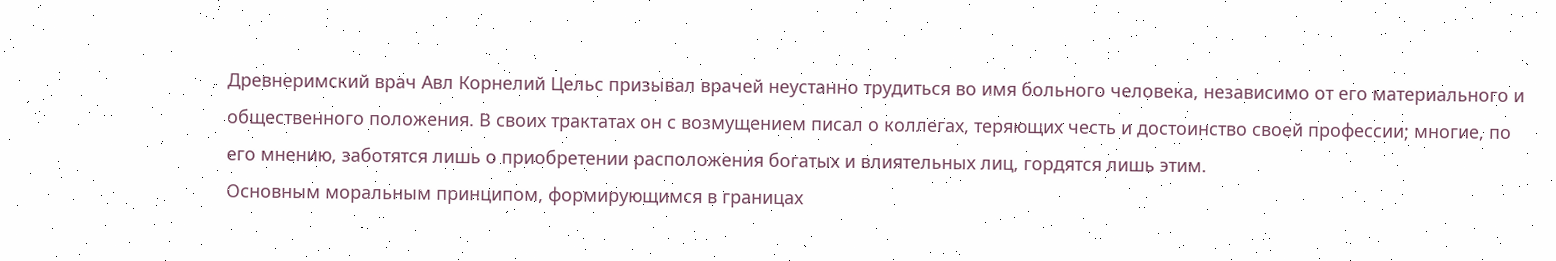Древнеримский врач Авл Корнелий Цельс призывал врачей неустанно трудиться во имя больного человека, независимо от его материального и общественного положения. В своих трактатах он с возмущением писал о коллегах, теряющих честь и достоинство своей профессии; многие, по его мнению, заботятся лишь о приобретении расположения богатых и влиятельных лиц, гордятся лишь этим.
Основным моральным принципом, формирующимся в границах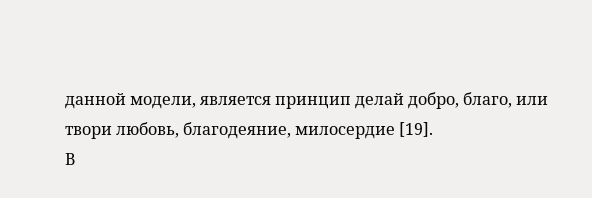данной модели, является принцип делай добро, благо, или твори любовь, благодеяние, милосердие [19].
В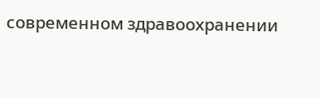современном здравоохранении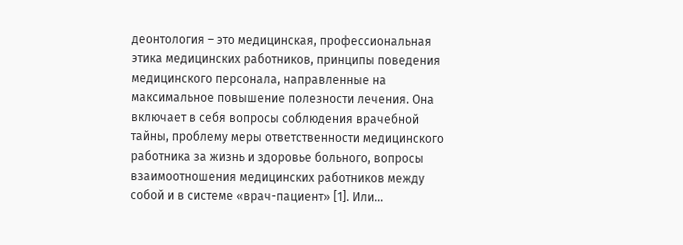деонтология – это медицинская, профессиональная этика медицинских работников, принципы поведения медицинского персонала, направленные на максимальное повышение полезности лечения. Она включает в себя вопросы соблюдения врачебной тайны, проблему меры ответственности медицинского работника за жизнь и здоровье больного, вопросы взаимоотношения медицинских работников между собой и в системе «врач-пациент» [1]. Или…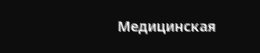Медицинская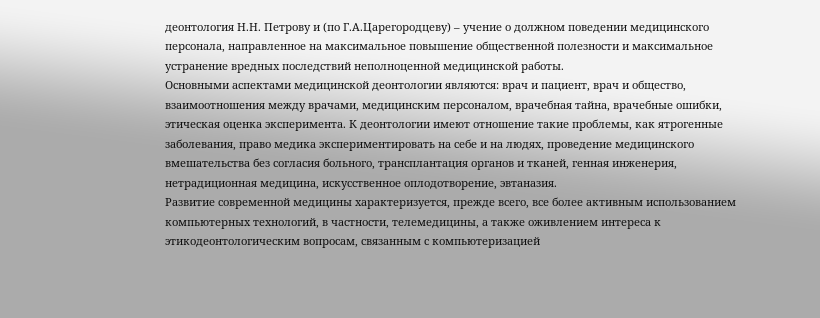деонтология Н.Н. Петрову и (по Г.А.Царегородцеву) – учение о должном поведении медицинского персонала, направленное на максимальное повышение общественной полезности и максимальное устранение вредных последствий неполноценной медицинской работы.
Основными аспектами медицинской деонтологии являются: врач и пациент, врач и общество, взаимоотношения между врачами, медицинским персоналом, врачебная тайна, врачебные ошибки, этическая оценка эксперимента. К деонтологии имеют отношение такие проблемы, как ятрогенные заболевания, право медика экспериментировать на себе и на людях, проведение медицинского вмешательства без согласия больного, трансплантация органов и тканей, генная инженерия, нетрадиционная медицина, искусственное оплодотворение, эвтаназия.
Развитие современной медицины характеризуется, прежде всего, все более активным использованием компьютерных технологий, в частности, телемедицины, а также оживлением интереса к этикодеонтологическим вопросам, связанным с компьютеризацией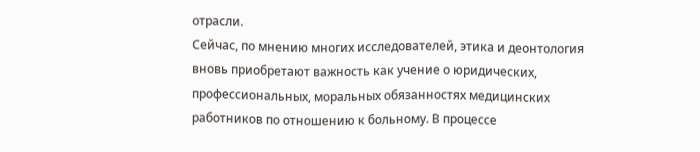отрасли.
Сейчас, по мнению многих исследователей, этика и деонтология вновь приобретают важность как учение о юридических, профессиональных, моральных обязанностях медицинских работников по отношению к больному. В процессе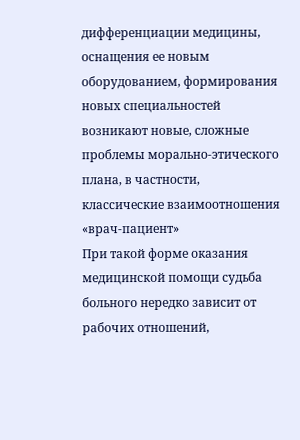дифференциации медицины, оснащения ее новым оборудованием, формирования новых специальностей возникают новые, сложные проблемы морально-этического плана, в частности, классические взаимоотношения «врач-пациент»
При такой форме оказания медицинской помощи судьба больного нередко зависит от рабочих отношений,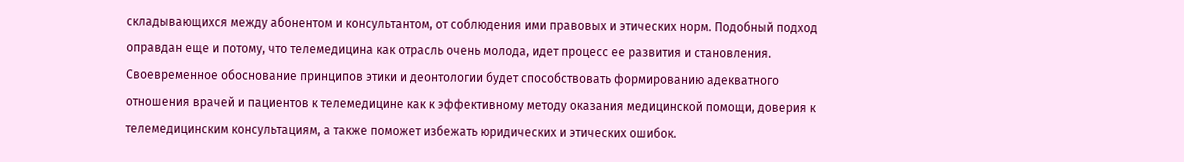складывающихся между абонентом и консультантом, от соблюдения ими правовых и этических норм. Подобный подход оправдан еще и потому, что телемедицина как отрасль очень молода, идет процесс ее развития и становления.
Своевременное обоснование принципов этики и деонтологии будет способствовать формированию адекватного отношения врачей и пациентов к телемедицине как к эффективному методу оказания медицинской помощи, доверия к телемедицинским консультациям, а также поможет избежать юридических и этических ошибок.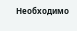Необходимо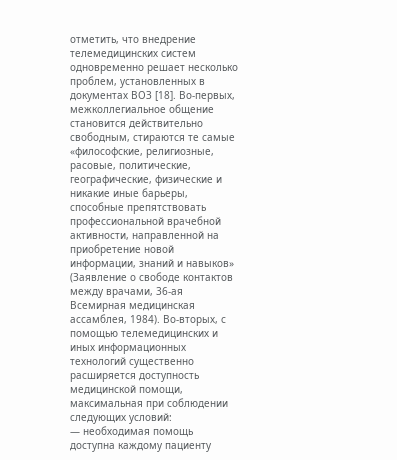отметить, что внедрение телемедицинских систем одновременно решает несколько проблем, установленных в документах ВОЗ [18]. Во-первых, межколлегиальное общение становится действительно свободным, стираются те самые «философские, религиозные, расовые, политические, географические, физические и никакие иные барьеры, способные препятствовать профессиональной врачебной активности, направленной на приобретение новой информации, знаний и навыков» (Заявление о свободе контактов между врачами, 36-ая Всемирная медицинская ассамблея, 1984). Во-вторых, с помощью телемедицинских и иных информационных технологий существенно расширяется доступность медицинской помощи, максимальная при соблюдении следующих условий:
— необходимая помощь доступна каждому пациенту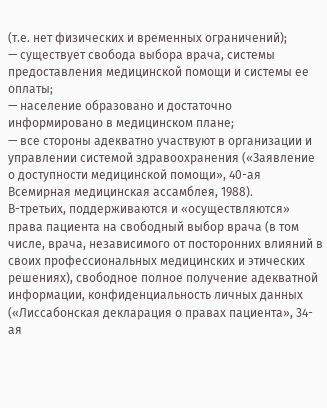(т.е. нет физических и временных ограничений);
— существует свобода выбора врача, системы предоставления медицинской помощи и системы ее оплаты;
— население образовано и достаточно информировано в медицинском плане;
— все стороны адекватно участвуют в организации и управлении системой здравоохранения («Заявление о доступности медицинской помощи», 40-ая Всемирная медицинская ассамблея, 1988).
В-третьих, поддерживаются и «осуществляются» права пациента на свободный выбор врача (в том числе, врача, независимого от посторонних влияний в своих профессиональных медицинских и этических решениях), свободное полное получение адекватной информации, конфиденциальность личных данных («Лиссабонская декларация о правах пациента», 34-ая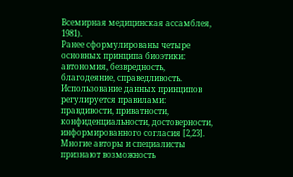Всемирная медицинская ассамблея, 1981).
Ранее сформулированы четыре основных принципа биоэтики:
автономия, безвредность, благодеяние, справедливость.
Использование данных принципов регулируется правилами:
правдивости, приватности, конфиденциальности, достоверности, информированного согласия [2,23].
Многие авторы и специалисты признают возможность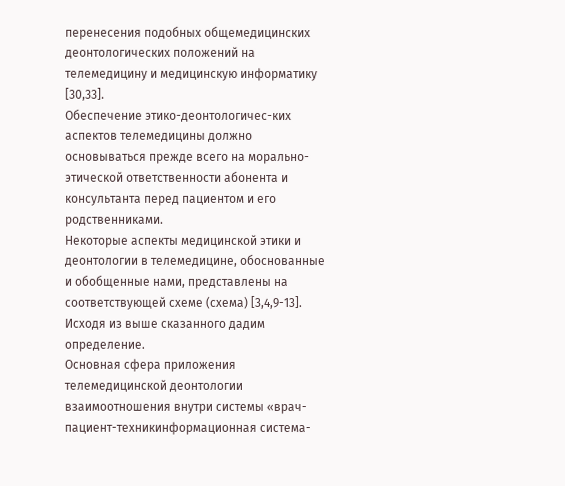перенесения подобных общемедицинских деонтологических положений на телемедицину и медицинскую информатику [30,33].
Обеспечение этико-деонтологичес-ких аспектов телемедицины должно основываться прежде всего на морально-этической ответственности абонента и консультанта перед пациентом и его родственниками.
Некоторые аспекты медицинской этики и деонтологии в телемедицине, обоснованные и обобщенные нами, представлены на соответствующей схеме (схема) [3,4,9-13].
Исходя из выше сказанного дадим определение.
Основная сфера приложения телемедицинской деонтологии взаимоотношения внутри системы «врач-пациент-техникинформационная система-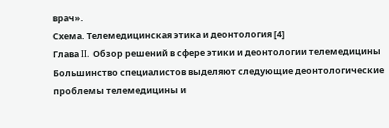врач».
Схема. Телемедицинская этика и деонтология [4]
Глава II. Обзор решений в сфере этики и деонтологии телемедицины Большинство специалистов выделяют следующие деонтологические проблемы телемедицины и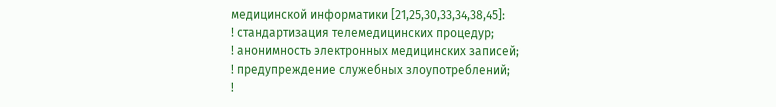медицинской информатики [21,25,30,33,34,38,45]:
! стандартизация телемедицинских процедур;
! анонимность электронных медицинских записей;
! предупреждение служебных злоупотреблений;
!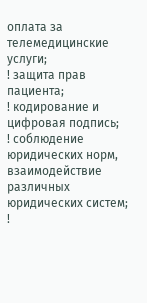оплата за телемедицинские услуги;
! защита прав пациента;
! кодирование и цифровая подпись;
! соблюдение юридических норм, взаимодействие различных юридических систем;
!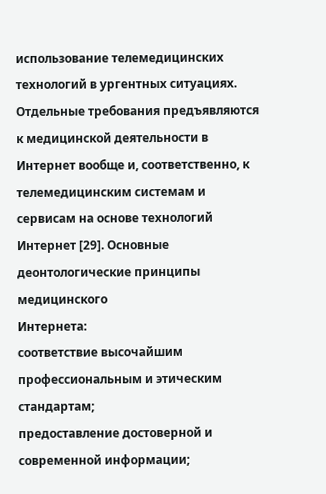использование телемедицинских технологий в ургентных ситуациях.
Отдельные требования предъявляются к медицинской деятельности в Интернет вообще и, соответственно, к телемедицинским системам и сервисам на основе технологий Интернет [29]. Основные деонтологические принципы медицинского
Интернета:
соответствие высочайшим профессиональным и этическим стандартам;
предоставление достоверной и современной информации;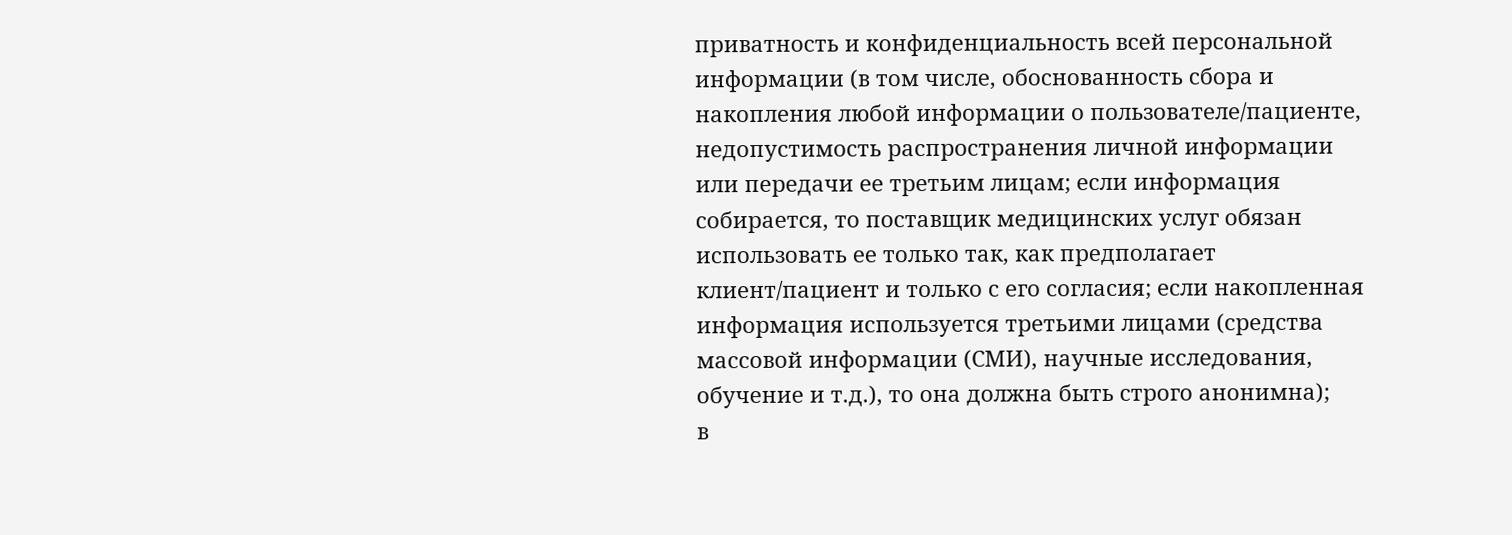приватность и конфиденциальность всей персональной информации (в том числе, обоснованность сбора и накопления любой информации о пользователе/пациенте, недопустимость распространения личной информации или передачи ее третьим лицам; если информация собирается, то поставщик медицинских услуг обязан использовать ее только так, как предполагает клиент/пациент и только с его согласия; если накопленная информация используется третьими лицами (средства массовой информации (СМИ), научные исследования, обучение и т.д.), то она должна быть строго анонимна);
в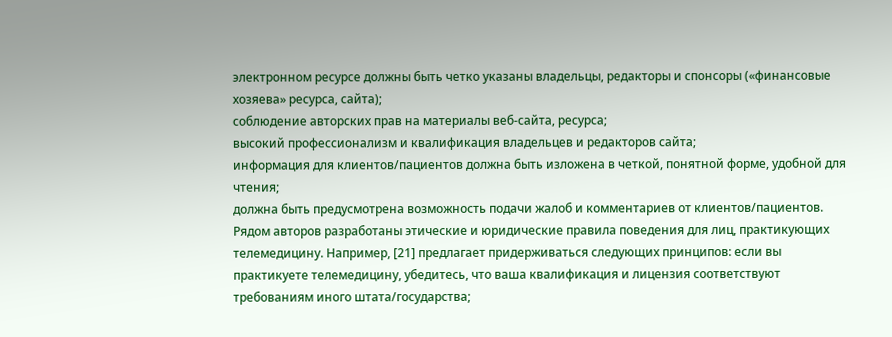электронном ресурсе должны быть четко указаны владельцы, редакторы и спонсоры («финансовые хозяева» ресурса, сайта);
соблюдение авторских прав на материалы веб-сайта, ресурса;
высокий профессионализм и квалификация владельцев и редакторов сайта;
информация для клиентов/пациентов должна быть изложена в четкой, понятной форме, удобной для чтения;
должна быть предусмотрена возможность подачи жалоб и комментариев от клиентов/пациентов.
Рядом авторов разработаны этические и юридические правила поведения для лиц, практикующих телемедицину. Например, [21] предлагает придерживаться следующих принципов: если вы практикуете телемедицину, убедитесь, что ваша квалификация и лицензия соответствуют требованиям иного штата/государства;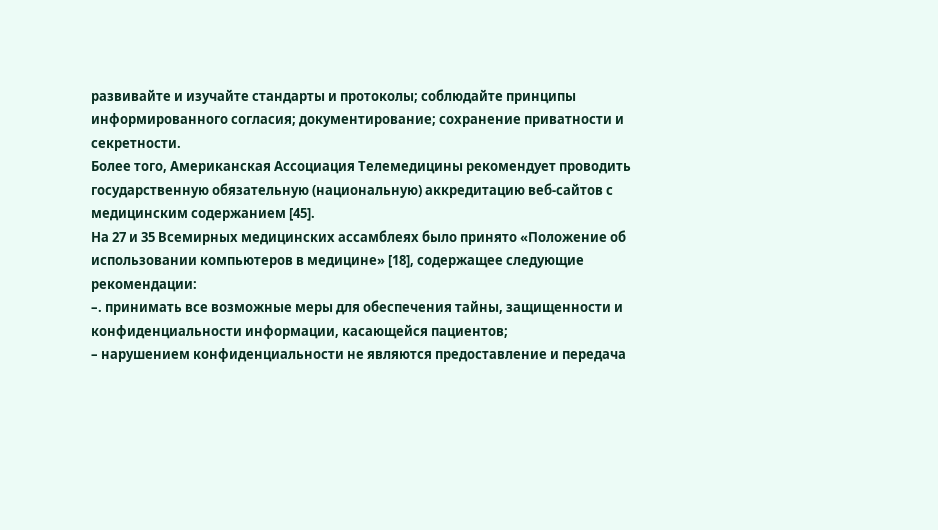развивайте и изучайте стандарты и протоколы; соблюдайте принципы информированного согласия; документирование; сохранение приватности и секретности.
Более того, Американская Ассоциация Телемедицины рекомендует проводить государственную обязательную (национальную) аккредитацию веб-сайтов с медицинским содержанием [45].
На 27 и 35 Всемирных медицинских ассамблеях было принято «Положение об использовании компьютеров в медицине» [18], содержащее следующие рекомендации:
–. принимать все возможные меры для обеспечения тайны, защищенности и конфиденциальности информации, касающейся пациентов;
– нарушением конфиденциальности не являются предоставление и передача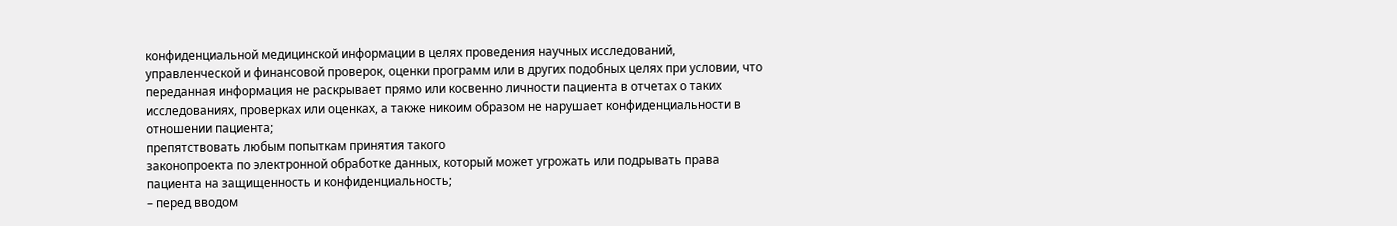конфиденциальной медицинской информации в целях проведения научных исследований, управленческой и финансовой проверок, оценки программ или в других подобных целях при условии, что переданная информация не раскрывает прямо или косвенно личности пациента в отчетах о таких исследованиях, проверках или оценках, а также никоим образом не нарушает конфиденциальности в отношении пациента;
препятствовать любым попыткам принятия такого
законопроекта по электронной обработке данных, который может угрожать или подрывать права пациента на защищенность и конфиденциальность;
– перед вводом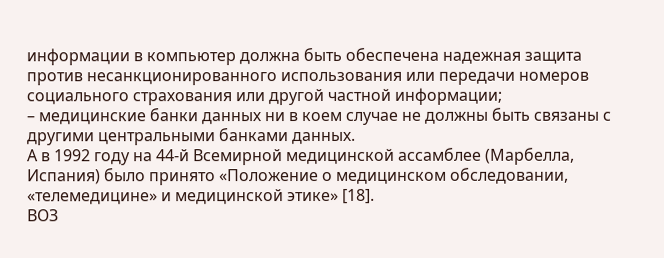информации в компьютер должна быть обеспечена надежная защита против несанкционированного использования или передачи номеров социального страхования или другой частной информации;
– медицинские банки данных ни в коем случае не должны быть связаны с другими центральными банками данных.
А в 1992 году на 44-й Всемирной медицинской ассамблее (Марбелла, Испания) было принято «Положение о медицинском обследовании, «телемедицине» и медицинской этике» [18].
ВОЗ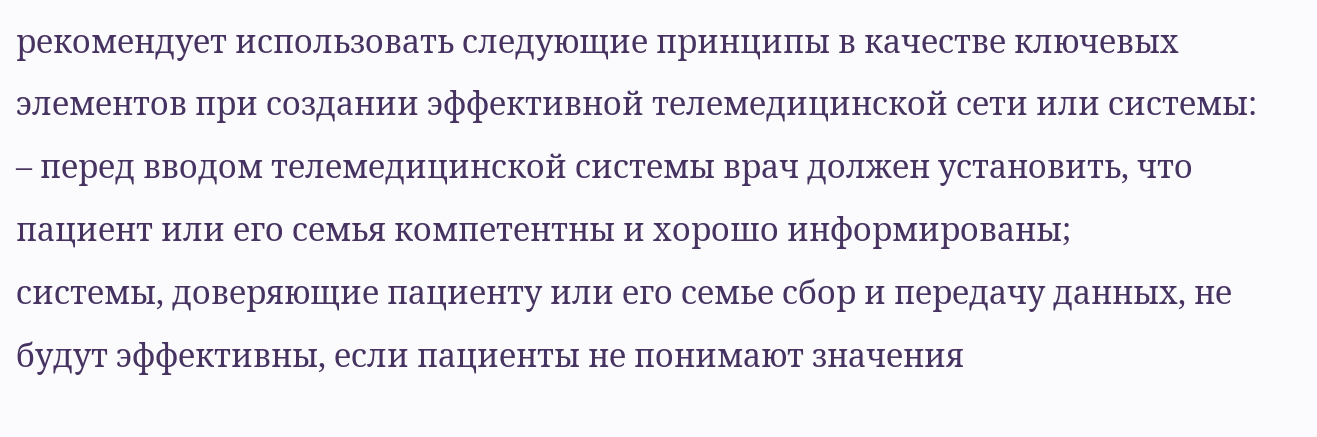рекомендует использовать следующие принципы в качестве ключевых элементов при создании эффективной телемедицинской сети или системы:
– перед вводом телемедицинской системы врач должен установить, что пациент или его семья компетентны и хорошо информированы;
системы, доверяющие пациенту или его семье сбор и передачу данных, не будут эффективны, если пациенты не понимают значения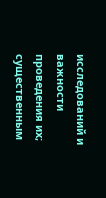исследований и важности проведения их; существенным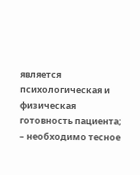является психологическая и физическая готовность пациента;
– необходимо тесное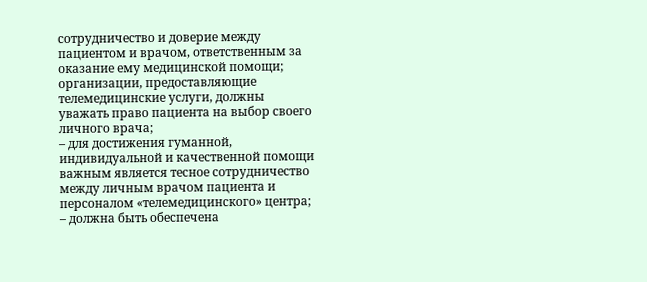сотрудничество и доверие между пациентом и врачом, ответственным за оказание ему медицинской помощи;
организации, предоставляющие телемедицинские услуги, должны уважать право пациента на выбор своего личного врача;
– для достижения гуманной, индивидуальной и качественной помощи важным является тесное сотрудничество между личным врачом пациента и персоналом «телемедицинского» центра;
– должна быть обеспечена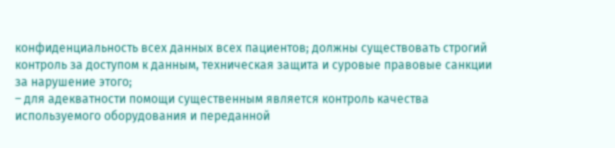конфиденциальность всех данных всех пациентов; должны существовать строгий контроль за доступом к данным, техническая защита и суровые правовые санкции за нарушение этого;
– для адекватности помощи существенным является контроль качества используемого оборудования и переданной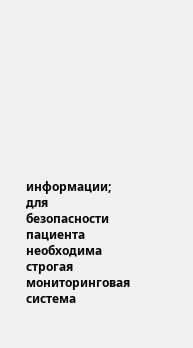информации; для безопасности пациента необходима строгая мониторинговая система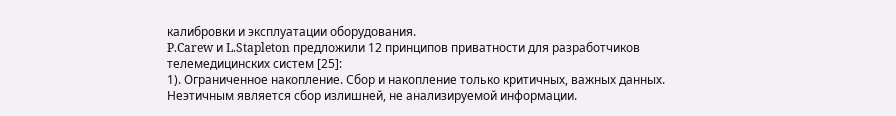калибровки и эксплуатации оборудования.
P.Carew и L.Stapleton предложили 12 принципов приватности для разработчиков телемедицинских систем [25]:
1). Ограниченное накопление. Сбор и накопление только критичных, важных данных. Неэтичным является сбор излишней, не анализируемой информации.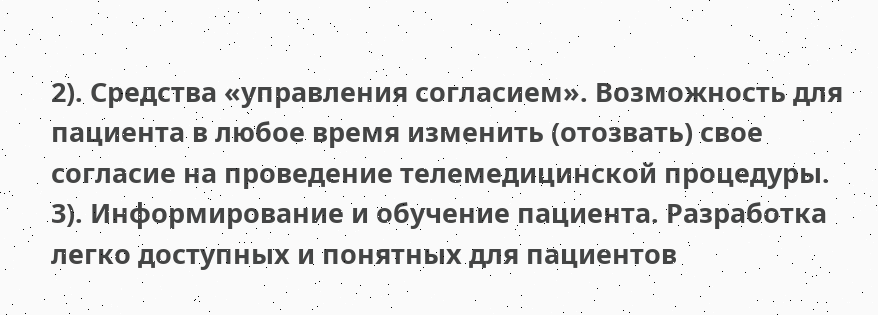2). Средства «управления согласием». Возможность для пациента в любое время изменить (отозвать) свое согласие на проведение телемедицинской процедуры.
3). Информирование и обучение пациента. Разработка легко доступных и понятных для пациентов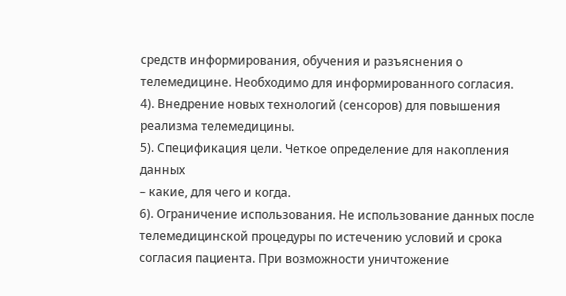средств информирования, обучения и разъяснения о телемедицине. Необходимо для информированного согласия.
4). Внедрение новых технологий (сенсоров) для повышения реализма телемедицины.
5). Спецификация цели. Четкое определение для накопления данных
– какие, для чего и когда.
6). Ограничение использования. Не использование данных после телемедицинской процедуры по истечению условий и срока согласия пациента. При возможности уничтожение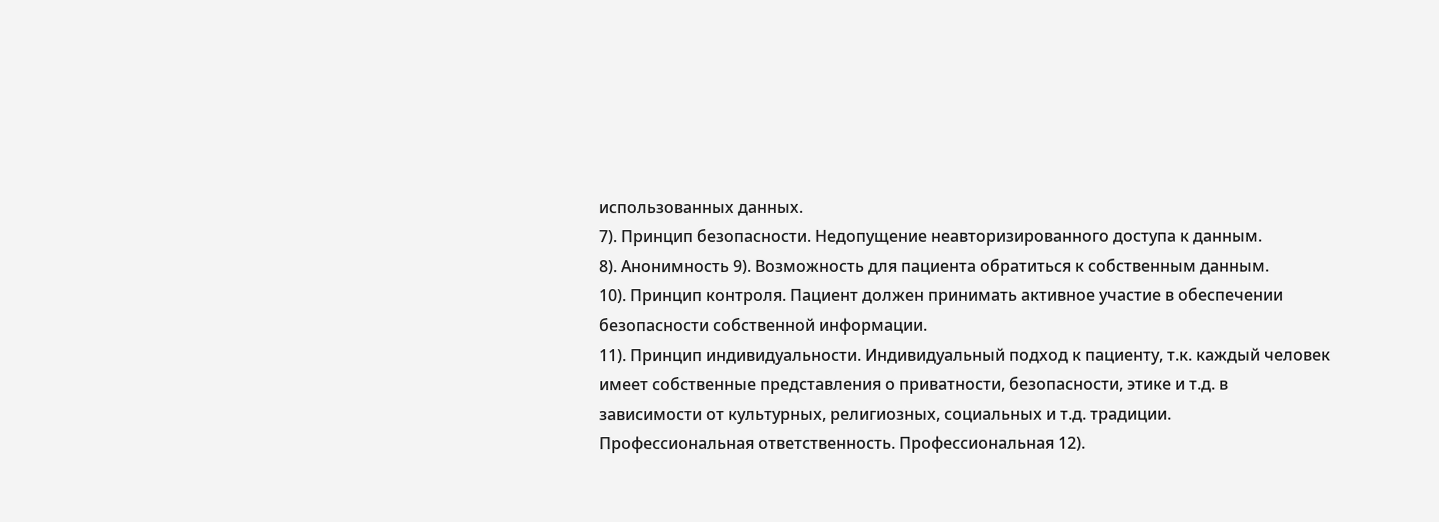использованных данных.
7). Принцип безопасности. Недопущение неавторизированного доступа к данным.
8). Анонимность 9). Возможность для пациента обратиться к собственным данным.
10). Принцип контроля. Пациент должен принимать активное участие в обеспечении безопасности собственной информации.
11). Принцип индивидуальности. Индивидуальный подход к пациенту, т.к. каждый человек имеет собственные представления о приватности, безопасности, этике и т.д. в зависимости от культурных, религиозных, социальных и т.д. традиции.
Профессиональная ответственность. Профессиональная 12).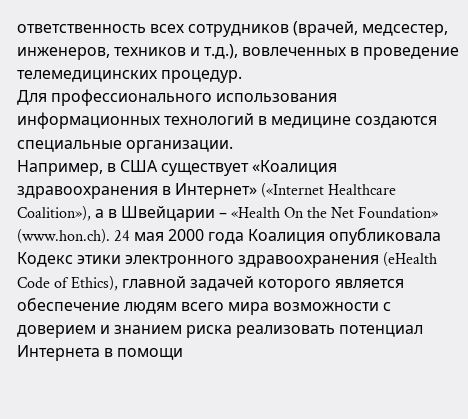ответственность всех сотрудников (врачей, медсестер, инженеров, техников и т.д.), вовлеченных в проведение телемедицинских процедур.
Для профессионального использования информационных технологий в медицине создаются специальные организации.
Например, в США существует «Коалиция здравоохранения в Интернет» («Internet Healthcare Coalition»), а в Швейцарии – «Health On the Net Foundation» (www.hon.ch). 24 мая 2000 года Коалиция опубликовала Кодекс этики электронного здравоохранения (eHealth Code of Ethics), главной задачей которого является обеспечение людям всего мира возможности с доверием и знанием риска реализовать потенциал Интернета в помощи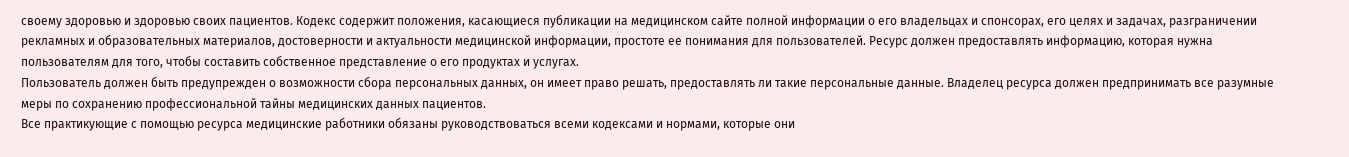своему здоровью и здоровью своих пациентов. Кодекс содержит положения, касающиеся публикации на медицинском сайте полной информации о его владельцах и спонсорах, его целях и задачах, разграничении рекламных и образовательных материалов, достоверности и актуальности медицинской информации, простоте ее понимания для пользователей. Ресурс должен предоставлять информацию, которая нужна пользователям для того, чтобы составить собственное представление о его продуктах и услугах.
Пользователь должен быть предупрежден о возможности сбора персональных данных, он имеет право решать, предоставлять ли такие персональные данные. Владелец ресурса должен предпринимать все разумные меры по сохранению профессиональной тайны медицинских данных пациентов.
Все практикующие с помощью ресурса медицинские работники обязаны руководствоваться всеми кодексами и нормами, которые они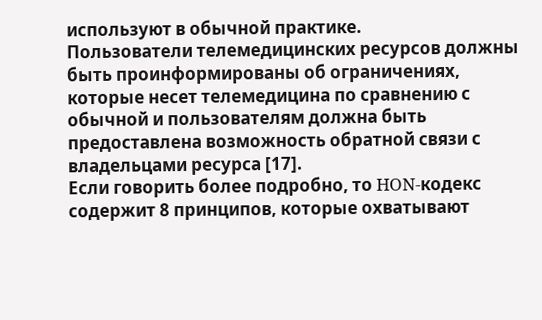используют в обычной практике.
Пользователи телемедицинских ресурсов должны быть проинформированы об ограничениях, которые несет телемедицина по сравнению с обычной и пользователям должна быть предоставлена возможность обратной связи с владельцами ресурса [17].
Если говорить более подробно, то HON-кодекс содержит 8 принципов, которые охватывают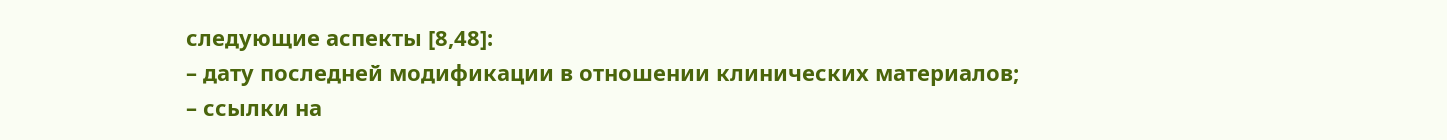следующие аспекты [8,48]:
– дату последней модификации в отношении клинических материалов;
– ссылки на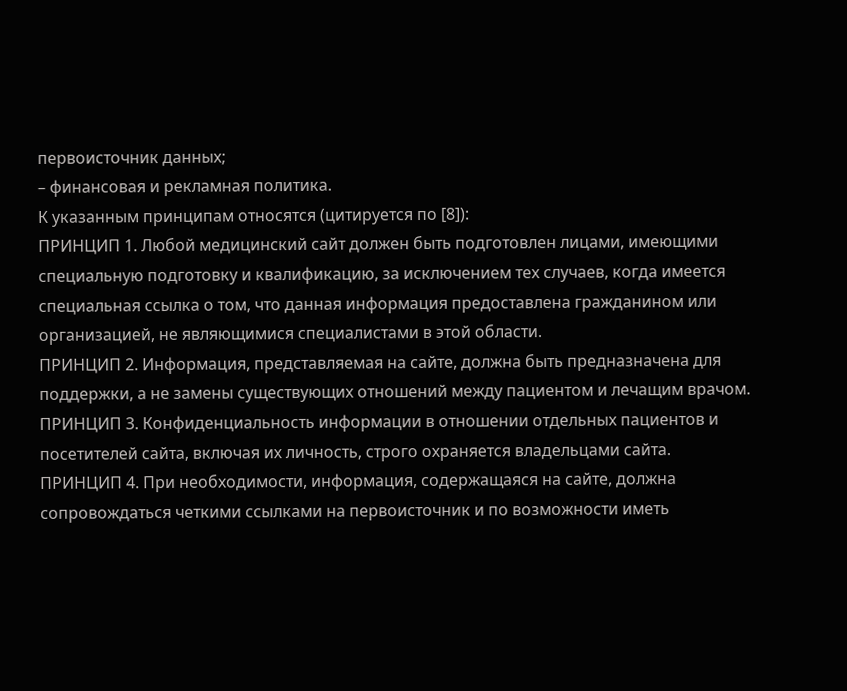первоисточник данных;
– финансовая и рекламная политика.
К указанным принципам относятся (цитируется по [8]):
ПРИНЦИП 1. Любой медицинский сайт должен быть подготовлен лицами, имеющими специальную подготовку и квалификацию, за исключением тех случаев, когда имеется специальная ссылка о том, что данная информация предоставлена гражданином или организацией, не являющимися специалистами в этой области.
ПРИНЦИП 2. Информация, представляемая на сайте, должна быть предназначена для поддержки, а не замены существующих отношений между пациентом и лечащим врачом.
ПРИНЦИП 3. Конфиденциальность информации в отношении отдельных пациентов и посетителей сайта, включая их личность, строго охраняется владельцами сайта.
ПРИНЦИП 4. При необходимости, информация, содержащаяся на сайте, должна сопровождаться четкими ссылками на первоисточник и по возможности иметь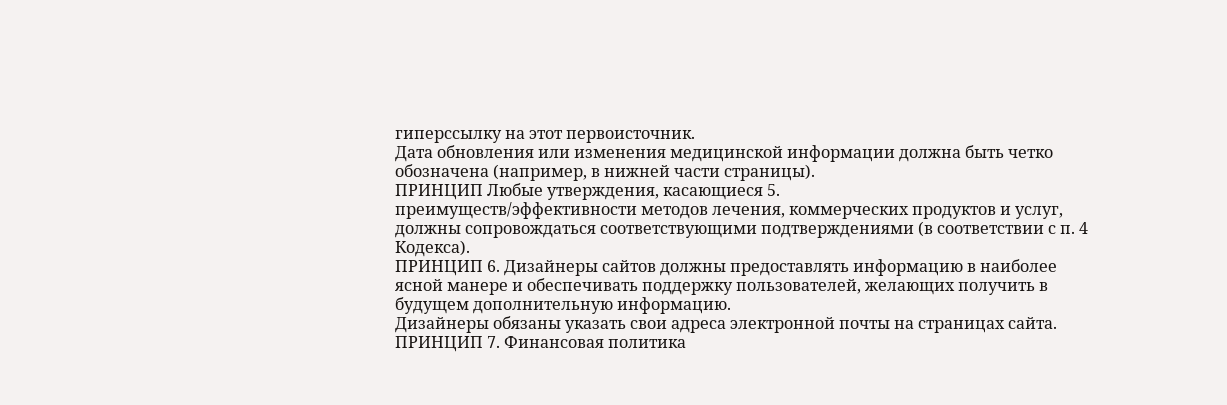гиперссылку на этот первоисточник.
Дата обновления или изменения медицинской информации должна быть четко обозначена (например, в нижней части страницы).
ПРИНЦИП Любые утверждения, касающиеся 5.
преимуществ/эффективности методов лечения, коммерческих продуктов и услуг, должны сопровождаться соответствующими подтверждениями (в соответствии с п. 4 Кодекса).
ПРИНЦИП 6. Дизайнеры сайтов должны предоставлять информацию в наиболее ясной манере и обеспечивать поддержку пользователей, желающих получить в будущем дополнительную информацию.
Дизайнеры обязаны указать свои адреса электронной почты на страницах сайта.
ПРИНЦИП 7. Финансовая политика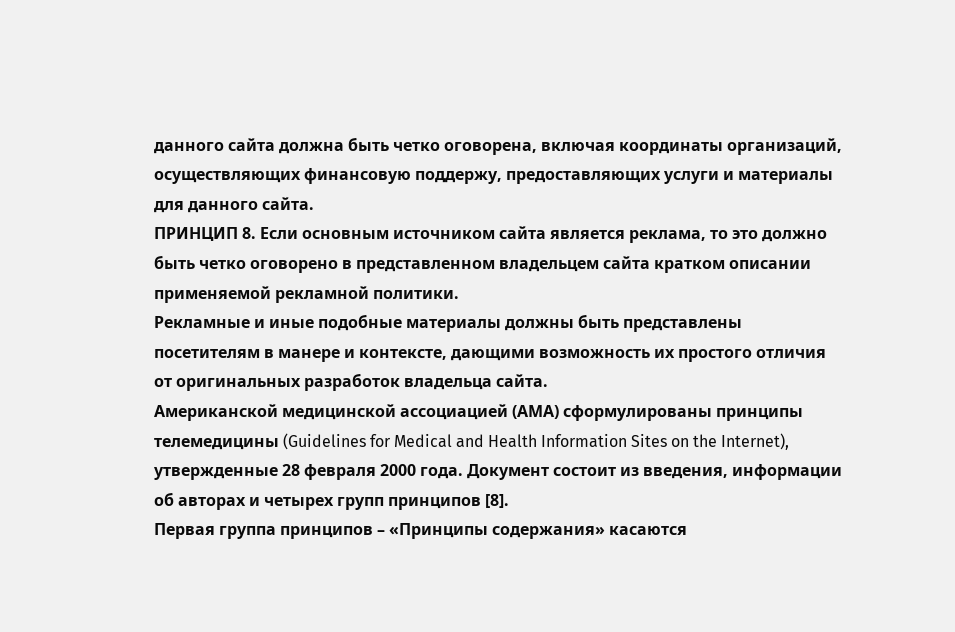данного сайта должна быть четко оговорена, включая координаты организаций, осуществляющих финансовую поддержу, предоставляющих услуги и материалы для данного сайта.
ПРИНЦИП 8. Если основным источником сайта является реклама, то это должно быть четко оговорено в представленном владельцем сайта кратком описании применяемой рекламной политики.
Рекламные и иные подобные материалы должны быть представлены посетителям в манере и контексте, дающими возможность их простого отличия от оригинальных разработок владельца сайта.
Американской медицинской ассоциацией (АМА) сформулированы принципы телемедицины (Guidelines for Medical and Health Information Sites on the Internet), утвержденные 28 февраля 2000 года. Документ состоит из введения, информации об авторах и четырех групп принципов [8].
Первая группа принципов – «Принципы содержания» касаются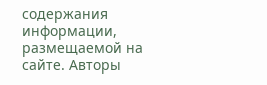содержания информации, размещаемой на сайте. Авторы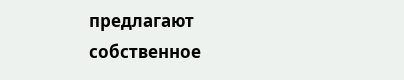предлагают собственное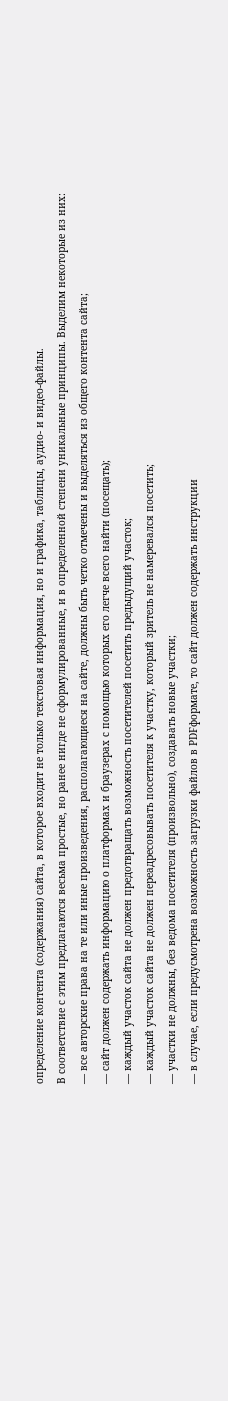определение контента (содержания) сайта, в которое входит не только текстовая информация, но и графика, таблицы, аудио- и видео-файлы.
В соответствие с этим предлагаются весьма простые, но ранее нигде не сформулированные, и в определенной степени уникальные принципы. Выделим некоторые из них:
— все авторские права на те или иные произведения, располагающиеся на сайте, должны быть четко отмечены и выделяться из общего контента сайта;
— сайт должен содержать информацию о платформах и браузерах с помощью которых его легче всего найти (посещать);
— каждый участок сайта не должен предотвращать возможность посетителей посетить предыдущий участок;
— каждый участок сайта не должен переадресовывать посетителя к участку, который зритель не намеревался посетить;
— участки не должны, без ведома посетителя (произвольно), создавать новые участки;
— в случае, если предусмотрена возможность загрузки файлов в PDFформате, то сайт должен содержать инструкции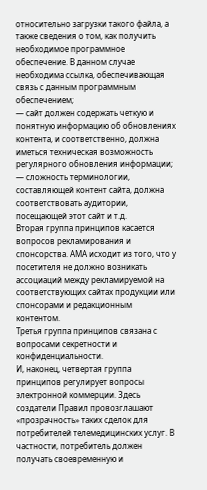относительно загрузки такого файла, а также сведения о том, как получить необходимое программное обеспечение. В данном случае необходима ссылка, обеспечивающая связь с данным программным обеспечением;
— сайт должен содержать четкую и понятную информацию об обновлениях контента, и соответственно, должна иметься техническая возможность регулярного обновления информации;
— сложность терминологии, составляющей контент сайта, должна соответствовать аудитории, посещающей этот сайт и т.д.
Вторая группа принципов касается вопросов рекламирования и спонсорства. АМА исходит из того, что у посетителя не должно возникать ассоциаций между рекламируемой на соответствующих сайтах продукции или спонсорами и редакционным контентом.
Третья группа принципов связана с вопросами секретности и конфиденциальности.
И, наконец, четвертая группа принципов регулирует вопросы электронной коммерции. Здесь создатели Правил провозглашают «прозрачность» таких сделок для потребителей телемедицинских услуг. В частности, потребитель должен получать своевременную и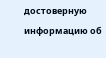достоверную информацию об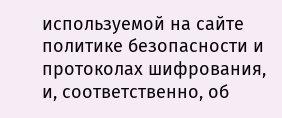используемой на сайте политике безопасности и протоколах шифрования, и, соответственно, об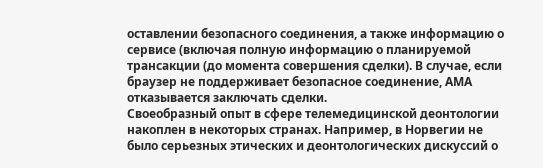оставлении безопасного соединения, а также информацию о сервисе (включая полную информацию о планируемой трансакции (до момента совершения сделки). В случае, если браузер не поддерживает безопасное соединение, АМА отказывается заключать сделки.
Своеобразный опыт в сфере телемедицинской деонтологии накоплен в некоторых странах. Например, в Норвегии не было серьезных этических и деонтологических дискуссий о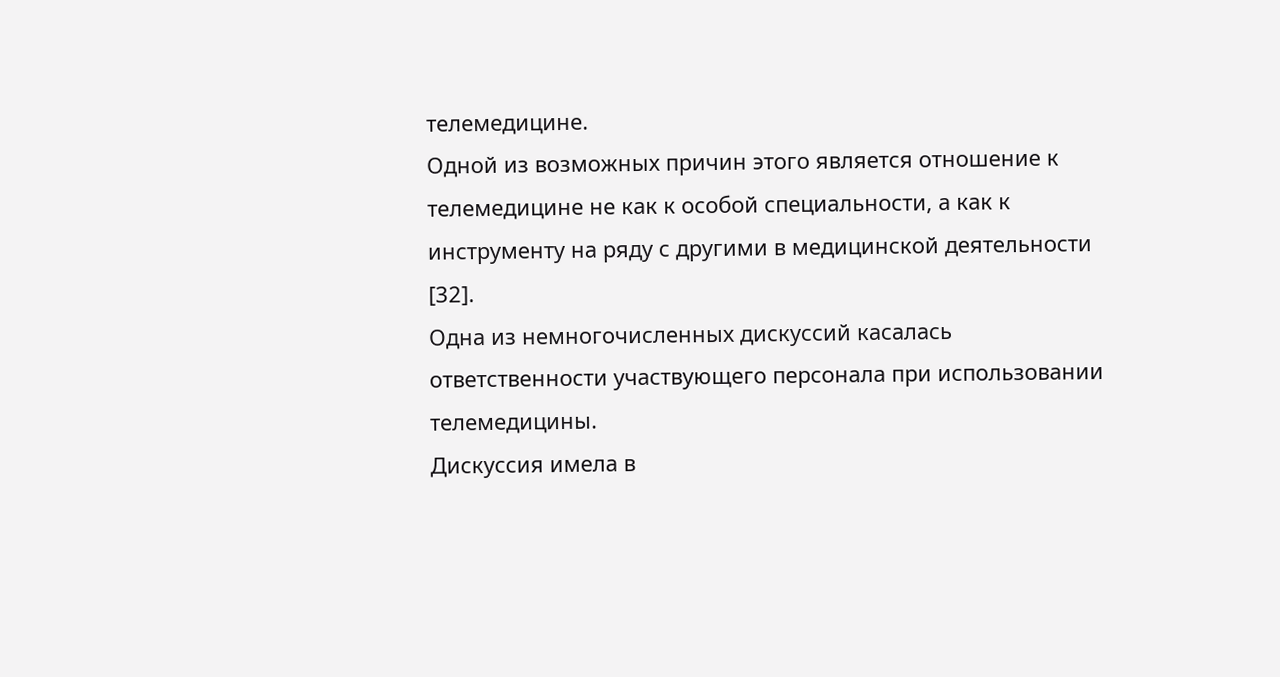телемедицине.
Одной из возможных причин этого является отношение к телемедицине не как к особой специальности, а как к инструменту на ряду с другими в медицинской деятельности [32].
Одна из немногочисленных дискуссий касалась ответственности участвующего персонала при использовании телемедицины.
Дискуссия имела в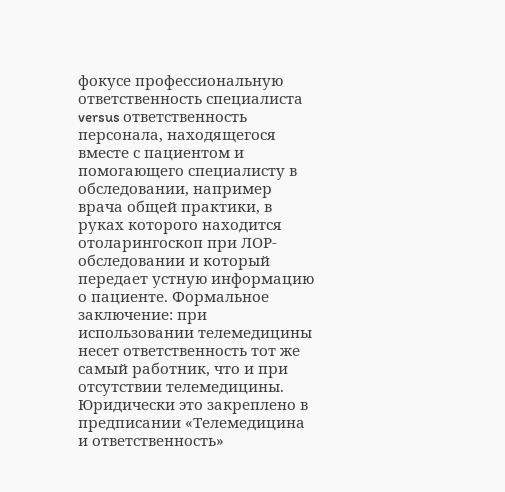фокусе профессиональную ответственность специалиста versus ответственность персонала, находящегося вместе с пациентом и помогающего специалисту в обследовании, например врача общей практики, в руках которого находится отоларингоскоп при ЛОР-обследовании и который передает устную информацию о пациенте. Формальное заключение: при использовании телемедицины несет ответственность тот же самый работник, что и при отсутствии телемедицины. Юридически это закреплено в предписании «Телемедицина и ответственность»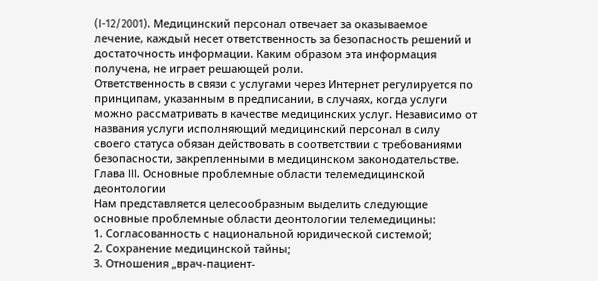(I-12/2001). Медицинский персонал отвечает за оказываемое лечение, каждый несет ответственность за безопасность решений и достаточность информации. Каким образом эта информация получена, не играет решающей роли.
Ответственность в связи с услугами через Интернет регулируется по принципам, указанным в предписании, в случаях, когда услуги можно рассматривать в качестве медицинских услуг. Независимо от названия услуги исполняющий медицинский персонал в силу своего статуса обязан действовать в соответствии с требованиями безопасности, закрепленными в медицинском законодательстве.
Глава III. Основные проблемные области телемедицинской деонтологии
Нам представляется целесообразным выделить следующие основные проблемные области деонтологии телемедицины:
1. Согласованность с национальной юридической системой;
2. Сохранение медицинской тайны;
3. Отношения „врач-пациент-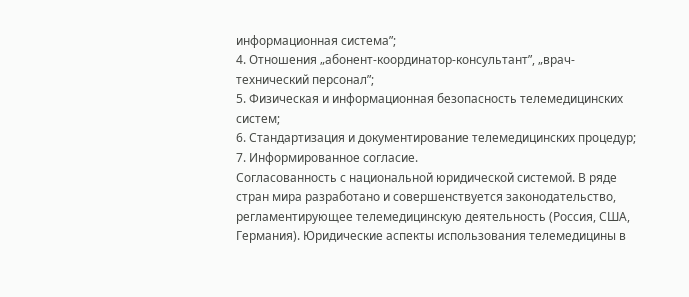информационная система”;
4. Отношения „абонент-координатор-консультант”, „врач-технический персонал”;
5. Физическая и информационная безопасность телемедицинских систем;
6. Стандартизация и документирование телемедицинских процедур;
7. Информированное согласие.
Согласованность с национальной юридической системой. В ряде стран мира разработано и совершенствуется законодательство, регламентирующее телемедицинскую деятельность (Россия, США, Германия). Юридические аспекты использования телемедицины в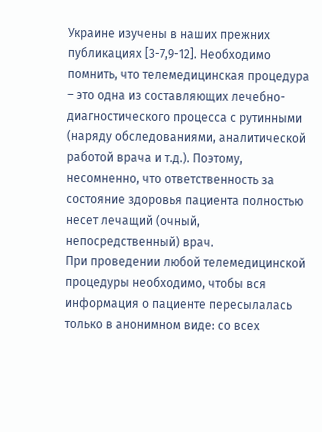Украине изучены в наших прежних публикациях [3-7,9-12]. Необходимо помнить, что телемедицинская процедура – это одна из составляющих лечебно-диагностического процесса с рутинными (наряду обследованиями, аналитической работой врача и т.д.). Поэтому, несомненно, что ответственность за состояние здоровья пациента полностью несет лечащий (очный, непосредственный) врач.
При проведении любой телемедицинской процедуры необходимо, чтобы вся информация о пациенте пересылалась только в анонимном виде: со всех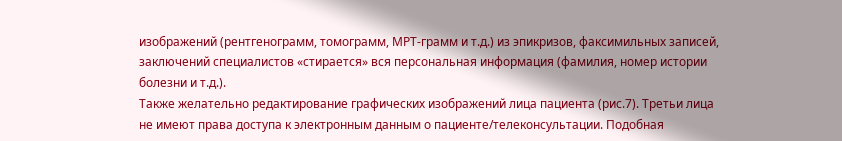изображений (рентгенограмм, томограмм, МРТ-грамм и т.д.) из эпикризов, факсимильных записей, заключений специалистов «стирается» вся персональная информация (фамилия, номер истории болезни и т.д.).
Также желательно редактирование графических изображений лица пациента (рис.7). Третьи лица не имеют права доступа к электронным данным о пациенте/телеконсультации. Подобная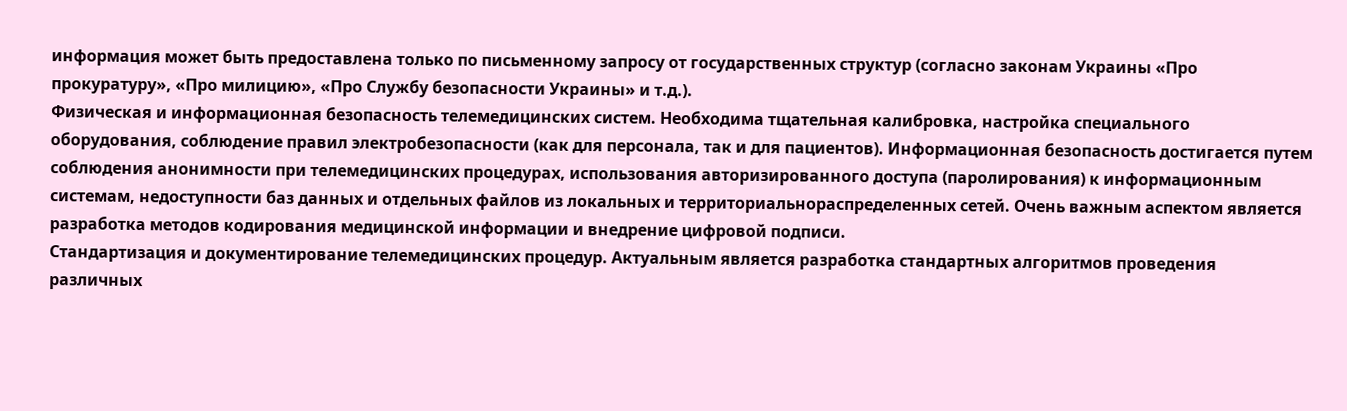информация может быть предоставлена только по письменному запросу от государственных структур (согласно законам Украины «Про прокуратуру», «Про милицию», «Про Службу безопасности Украины» и т.д.).
Физическая и информационная безопасность телемедицинских систем. Необходима тщательная калибровка, настройка специального оборудования, соблюдение правил электробезопасности (как для персонала, так и для пациентов). Информационная безопасность достигается путем соблюдения анонимности при телемедицинских процедурах, использования авторизированного доступа (паролирования) к информационным системам, недоступности баз данных и отдельных файлов из локальных и территориальнораспределенных сетей. Очень важным аспектом является разработка методов кодирования медицинской информации и внедрение цифровой подписи.
Стандартизация и документирование телемедицинских процедур. Актуальным является разработка стандартных алгоритмов проведения различных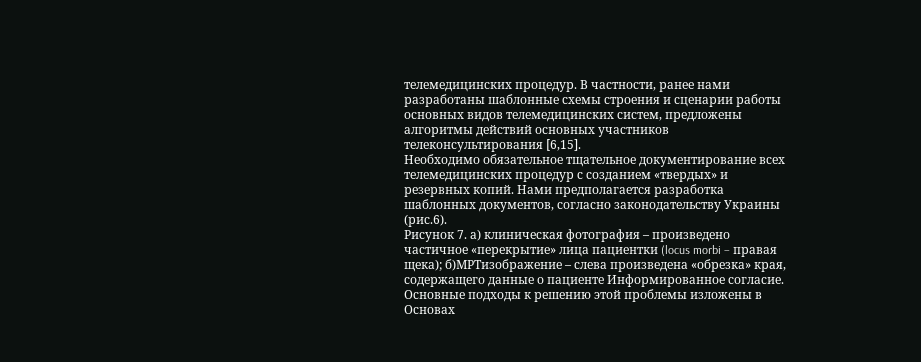телемедицинских процедур. В частности, ранее нами разработаны шаблонные схемы строения и сценарии работы основных видов телемедицинских систем, предложены алгоритмы действий основных участников телеконсультирования [6,15].
Необходимо обязательное тщательное документирование всех телемедицинских процедур с созданием «твердых» и резервных копий. Нами предполагается разработка шаблонных документов, согласно законодательству Украины (рис.6).
Рисунок 7. а) клиническая фотография – произведено частичное «перекрытие» лица пациентки (locus morbi – правая щека); б)МРТизображение – слева произведена «обрезка» края, содержащего данные о пациенте Информированное согласие.
Основные подходы к решению этой проблемы изложены в Основах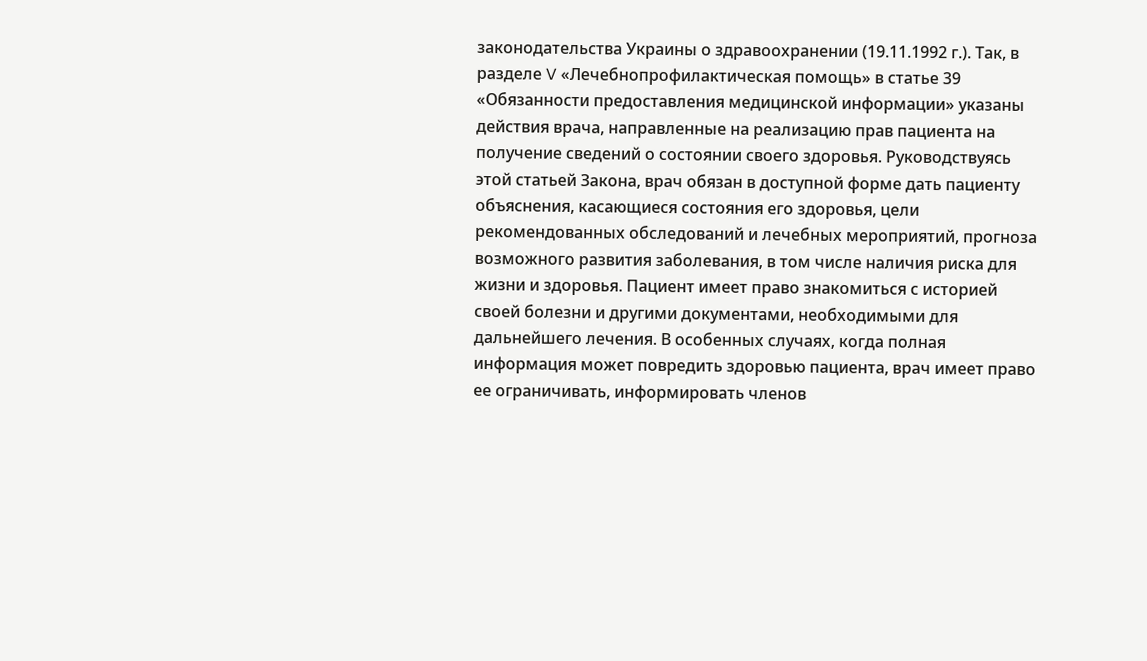законодательства Украины о здравоохранении (19.11.1992 г.). Так, в разделе V «Лечебнопрофилактическая помощь» в статье 39 «Обязанности предоставления медицинской информации» указаны действия врача, направленные на реализацию прав пациента на получение сведений о состоянии своего здоровья. Руководствуясь этой статьей Закона, врач обязан в доступной форме дать пациенту объяснения, касающиеся состояния его здоровья, цели рекомендованных обследований и лечебных мероприятий, прогноза возможного развития заболевания, в том числе наличия риска для жизни и здоровья. Пациент имеет право знакомиться с историей своей болезни и другими документами, необходимыми для дальнейшего лечения. В особенных случаях, когда полная информация может повредить здоровью пациента, врач имеет право ее ограничивать, информировать членов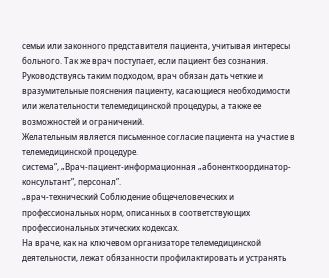семьи или законного представителя пациента, учитывая интересы больного. Так же врач поступает, если пациент без сознания. Руководствуясь таким подходом, врач обязан дать четкие и вразумительные пояснения пациенту, касающиеся необходимости или желательности телемедицинской процедуры, а также ее возможностей и ограничений.
Желательным является письменное согласие пациента на участие в телемедицинской процедуре.
система”, „Врач-пациент-информационная „абоненткоординатор-консультант”, персонал”.
„врач-технический Соблюдение общечеловеческих и профессиональных норм, описанных в соответствующих профессиональных этических кодексах.
На враче, как на ключевом организаторе телемедицинской деятельности, лежат обязанности профилактировать и устранять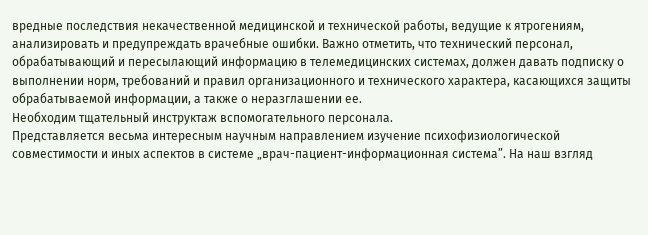вредные последствия некачественной медицинской и технической работы, ведущие к ятрогениям, анализировать и предупреждать врачебные ошибки. Важно отметить, что технический персонал, обрабатывающий и пересылающий информацию в телемедицинских системах, должен давать подписку о выполнении норм, требований и правил организационного и технического характера, касающихся защиты обрабатываемой информации, а также о неразглашении ее.
Необходим тщательный инструктаж вспомогательного персонала.
Представляется весьма интересным научным направлением изучение психофизиологической совместимости и иных аспектов в системе „врач-пациент-информационная система”. На наш взгляд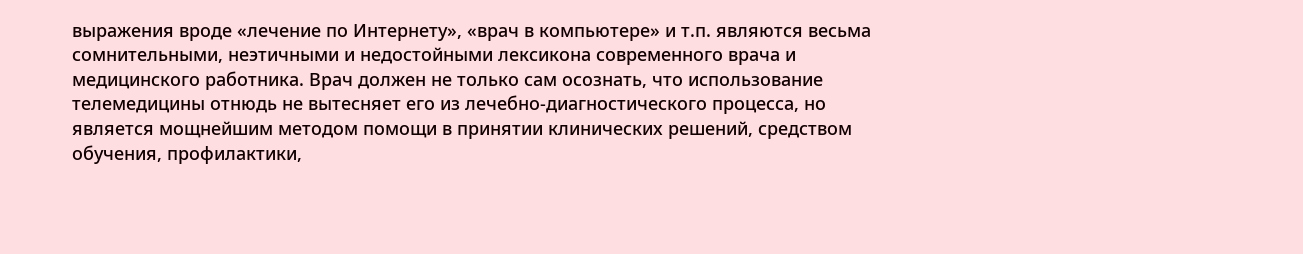выражения вроде «лечение по Интернету», «врач в компьютере» и т.п. являются весьма сомнительными, неэтичными и недостойными лексикона современного врача и медицинского работника. Врач должен не только сам осознать, что использование телемедицины отнюдь не вытесняет его из лечебно-диагностического процесса, но является мощнейшим методом помощи в принятии клинических решений, средством обучения, профилактики,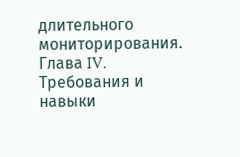длительного мониторирования.
Глава IV. Требования и навыки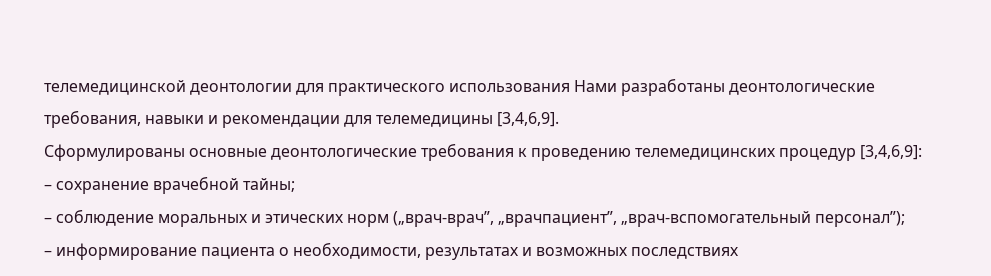телемедицинской деонтологии для практического использования Нами разработаны деонтологические требования, навыки и рекомендации для телемедицины [3,4,6,9].
Сформулированы основные деонтологические требования к проведению телемедицинских процедур [3,4,6,9]:
– сохранение врачебной тайны;
– соблюдение моральных и этических норм („врач-врач”, „врачпациент”, „врач-вспомогательный персонал”);
– информирование пациента о необходимости, результатах и возможных последствиях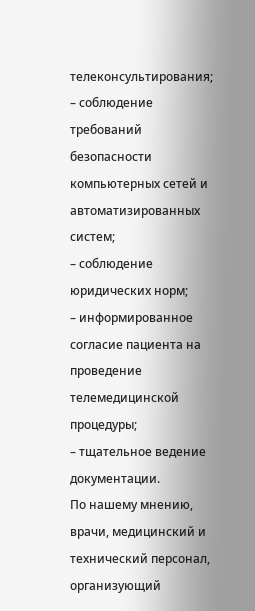телеконсультирования;
– соблюдение требований безопасности компьютерных сетей и автоматизированных систем;
– соблюдение юридических норм;
– информированное согласие пациента на проведение телемедицинской процедуры;
– тщательное ведение документации.
По нашему мнению, врачи, медицинский и технический персонал, организующий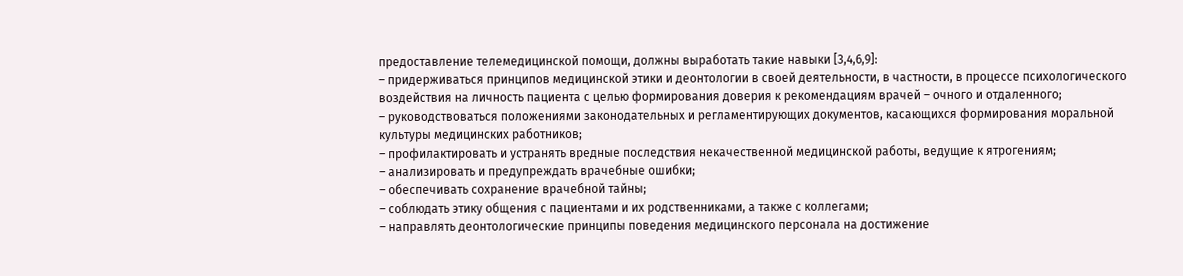предоставление телемедицинской помощи, должны выработать такие навыки [3,4,6,9]:
– придерживаться принципов медицинской этики и деонтологии в своей деятельности, в частности, в процессе психологического воздействия на личность пациента с целью формирования доверия к рекомендациям врачей – очного и отдаленного;
– руководствоваться положениями законодательных и регламентирующих документов, касающихся формирования моральной культуры медицинских работников;
– профилактировать и устранять вредные последствия некачественной медицинской работы, ведущие к ятрогениям;
– анализировать и предупреждать врачебные ошибки;
– обеспечивать сохранение врачебной тайны;
– соблюдать этику общения с пациентами и их родственниками, а также с коллегами;
– направлять деонтологические принципы поведения медицинского персонала на достижение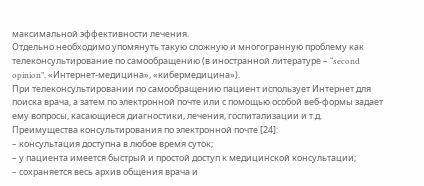максимальной эффективности лечения.
Отдельно необходимо упомянуть такую сложную и многогранную проблему как телеконсультирование по самообращению (в иностранной литературе – “second opinion”, «Интернет-медицина», «кибермедицина»).
При телеконсультировании по самообращению пациент использует Интернет для поиска врача, а затем по электронной почте или с помощью особой веб-формы задает ему вопросы, касающиеся диагностики, лечения, госпитализации и т.д.
Преимущества консультирования по электронной почте [24]:
– консультация доступна в любое время суток;
– у пациента имеется быстрый и простой доступ к медицинской консультации;
– сохраняется весь архив общения врача и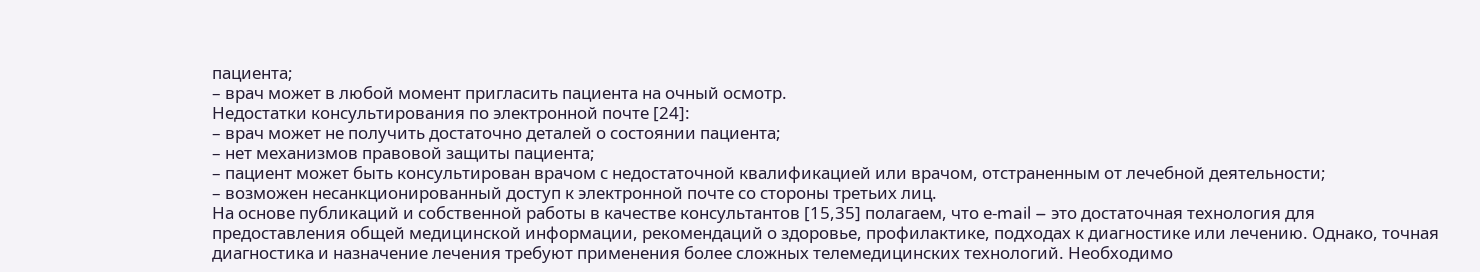пациента;
– врач может в любой момент пригласить пациента на очный осмотр.
Недостатки консультирования по электронной почте [24]:
– врач может не получить достаточно деталей о состоянии пациента;
– нет механизмов правовой защиты пациента;
– пациент может быть консультирован врачом с недостаточной квалификацией или врачом, отстраненным от лечебной деятельности;
– возможен несанкционированный доступ к электронной почте со стороны третьих лиц.
На основе публикаций и собственной работы в качестве консультантов [15,35] полагаем, что е-mail – это достаточная технология для предоставления общей медицинской информации, рекомендаций о здоровье, профилактике, подходах к диагностике или лечению. Однако, точная диагностика и назначение лечения требуют применения более сложных телемедицинских технологий. Необходимо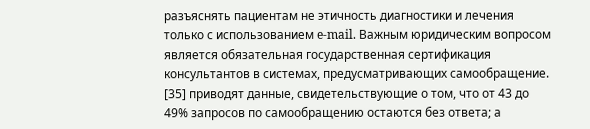разъяснять пациентам не этичность диагностики и лечения только с использованием e-mail. Важным юридическим вопросом является обязательная государственная сертификация консультантов в системах, предусматривающих самообращение.
[35] приводят данные, свидетельствующие о том, что от 43 до 49% запросов по самообращению остаются без ответа; а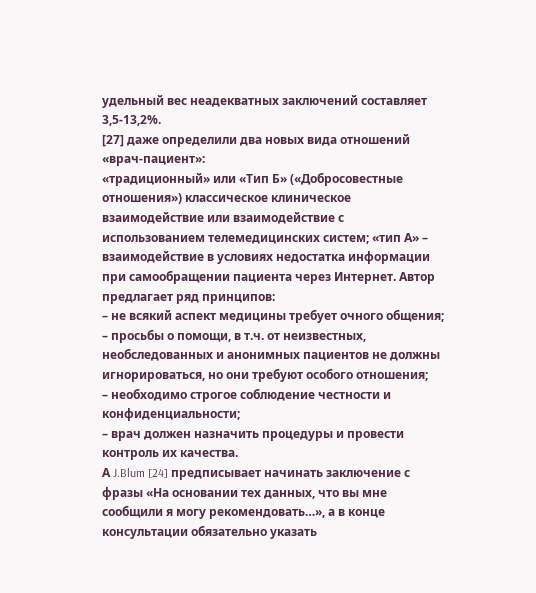удельный вес неадекватных заключений составляет 3,5-13,2%.
[27] даже определили два новых вида отношений «врач-пациент»:
«традиционный» или «Тип Б» («Добросовестные отношения») классическое клиническое взаимодействие или взаимодействие с использованием телемедицинских систем; «тип А» – взаимодействие в условиях недостатка информации при самообращении пациента через Интернет. Автор предлагает ряд принципов:
– не всякий аспект медицины требует очного общения;
– просьбы о помощи, в т.ч. от неизвестных, необследованных и анонимных пациентов не должны игнорироваться, но они требуют особого отношения;
– необходимо строгое соблюдение честности и конфиденциальности;
– врач должен назначить процедуры и провести контроль их качества.
А J.Blum [24] предписывает начинать заключение с фразы «На основании тех данных, что вы мне сообщили я могу рекомендовать…», а в конце консультации обязательно указать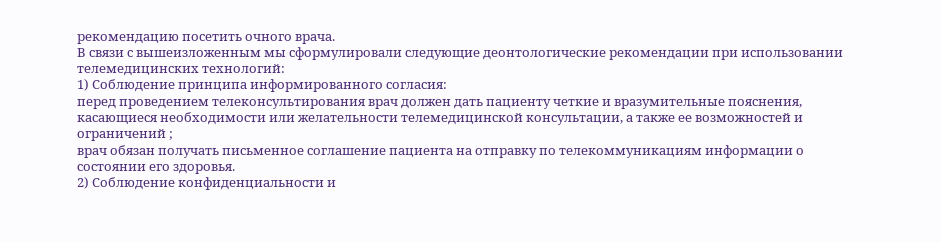рекомендацию посетить очного врача.
В связи с вышеизложенным мы сформулировали следующие деонтологические рекомендации при использовании телемедицинских технологий:
1) Соблюдение принципа информированного согласия:
перед проведением телеконсультирования врач должен дать пациенту четкие и вразумительные пояснения, касающиеся необходимости или желательности телемедицинской консультации, а также ее возможностей и ограничений ;
врач обязан получать письменное соглашение пациента на отправку по телекоммуникациям информации о состоянии его здоровья.
2) Соблюдение конфиденциальности и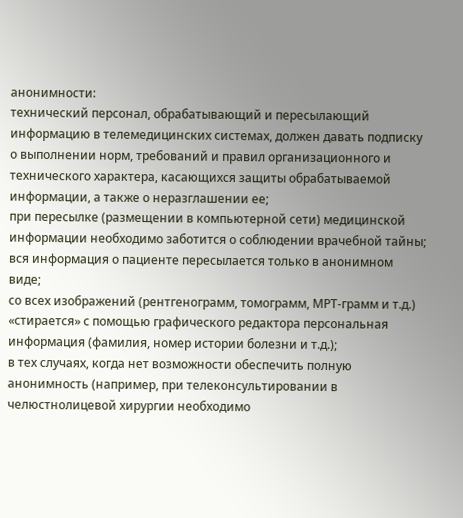анонимности:
технический персонал, обрабатывающий и пересылающий информацию в телемедицинских системах, должен давать подписку о выполнении норм, требований и правил организационного и технического характера, касающихся защиты обрабатываемой информации, а также о неразглашении ее;
при пересылке (размещении в компьютерной сети) медицинской информации необходимо заботится о соблюдении врачебной тайны;
вся информация о пациенте пересылается только в анонимном виде;
со всех изображений (рентгенограмм, томограмм, МРТ-грамм и т.д.) «стирается» с помощью графического редактора персональная информация (фамилия, номер истории болезни и т.д.);
в тех случаях, когда нет возможности обеспечить полную анонимность (например, при телеконсультировании в челюстнолицевой хирургии необходимо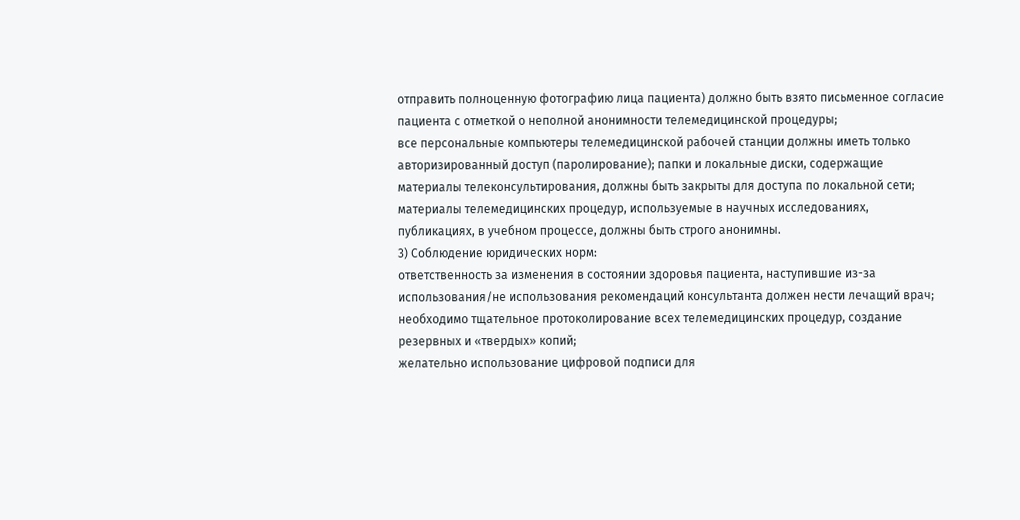отправить полноценную фотографию лица пациента) должно быть взято письменное согласие пациента с отметкой о неполной анонимности телемедицинской процедуры;
все персональные компьютеры телемедицинской рабочей станции должны иметь только авторизированный доступ (паролирование); папки и локальные диски, содержащие материалы телеконсультирования, должны быть закрыты для доступа по локальной сети;
материалы телемедицинских процедур, используемые в научных исследованиях, публикациях, в учебном процессе, должны быть строго анонимны.
3) Соблюдение юридических норм:
ответственность за изменения в состоянии здоровья пациента, наступившие из-за использования/не использования рекомендаций консультанта должен нести лечащий врач;
необходимо тщательное протоколирование всех телемедицинских процедур, создание резервных и «твердых» копий;
желательно использование цифровой подписи для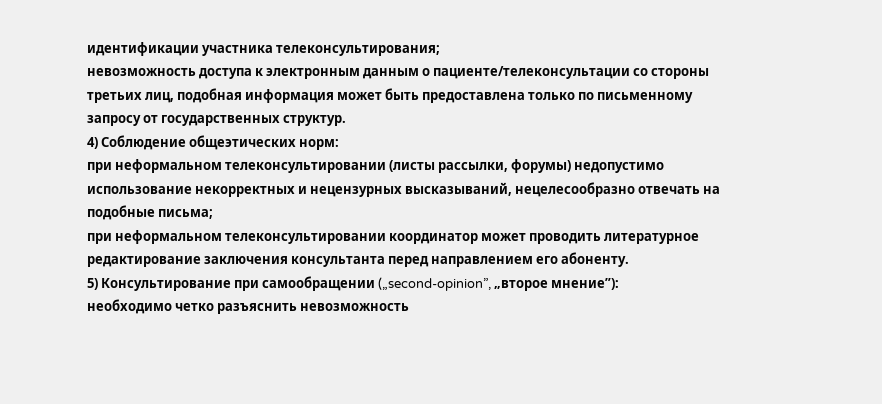идентификации участника телеконсультирования;
невозможность доступа к электронным данным о пациенте/телеконсультации со стороны третьих лиц, подобная информация может быть предоставлена только по письменному запросу от государственных структур.
4) Соблюдение общеэтических норм:
при неформальном телеконсультировании (листы рассылки, форумы) недопустимо использование некорректных и нецензурных высказываний, нецелесообразно отвечать на подобные письма;
при неформальном телеконсультировании координатор может проводить литературное редактирование заключения консультанта перед направлением его абоненту.
5) Консультирование при самообращении („second-opinion”, „второе мнение”):
необходимо четко разъяснить невозможность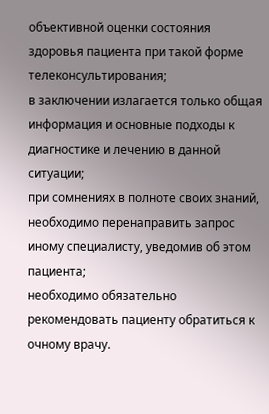объективной оценки состояния здоровья пациента при такой форме телеконсультирования;
в заключении излагается только общая информация и основные подходы к диагностике и лечению в данной ситуации;
при сомнениях в полноте своих знаний, необходимо перенаправить запрос иному специалисту, уведомив об этом пациента;
необходимо обязательно рекомендовать пациенту обратиться к очному врачу.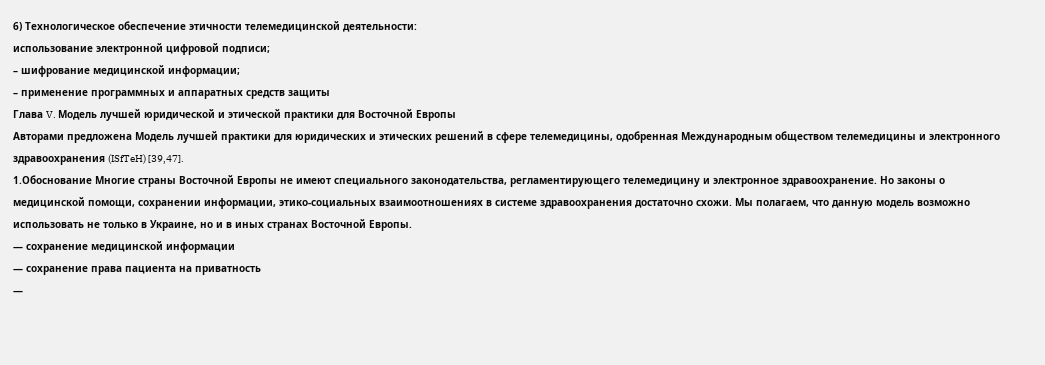6) Технологическое обеспечение этичности телемедицинской деятельности:
использование электронной цифровой подписи;
– шифрование медицинской информации;
– применение программных и аппаратных средств защиты
Глава V. Модель лучшей юридической и этической практики для Восточной Европы
Авторами предложена Модель лучшей практики для юридических и этических решений в сфере телемедицины, одобренная Международным обществом телемедицины и электронного здравоохранения (ISfTeH) [39,47].
1.Обоснование Многие страны Восточной Европы не имеют специального законодательства, регламентирующего телемедицину и электронное здравоохранение. Но законы о медицинской помощи, сохранении информации, этико-социальных взаимоотношениях в системе здравоохранения достаточно схожи. Мы полагаем, что данную модель возможно использовать не только в Украине, но и в иных странах Восточной Европы.
— сохранение медицинской информации
— сохранение права пациента на приватность
—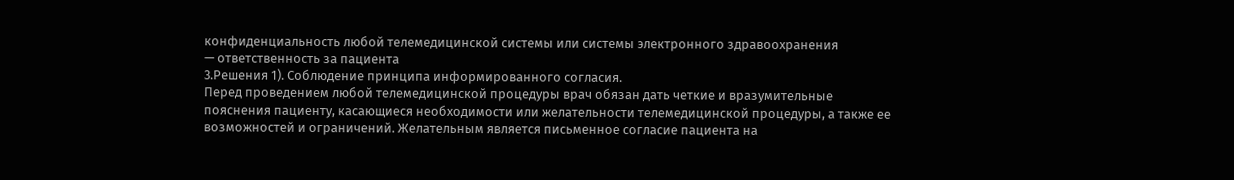конфиденциальность любой телемедицинской системы или системы электронного здравоохранения
— ответственность за пациента
3.Решения 1). Соблюдение принципа информированного согласия.
Перед проведением любой телемедицинской процедуры врач обязан дать четкие и вразумительные пояснения пациенту, касающиеся необходимости или желательности телемедицинской процедуры, а также ее возможностей и ограничений. Желательным является письменное согласие пациента на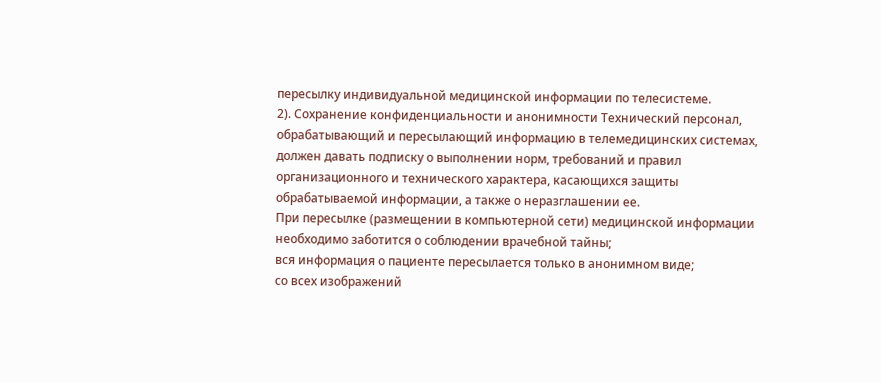пересылку индивидуальной медицинской информации по телесистеме.
2). Сохранение конфиденциальности и анонимности Технический персонал, обрабатывающий и пересылающий информацию в телемедицинских системах, должен давать подписку о выполнении норм, требований и правил организационного и технического характера, касающихся защиты обрабатываемой информации, а также о неразглашении ее.
При пересылке (размещении в компьютерной сети) медицинской информации необходимо заботится о соблюдении врачебной тайны;
вся информация о пациенте пересылается только в анонимном виде;
со всех изображений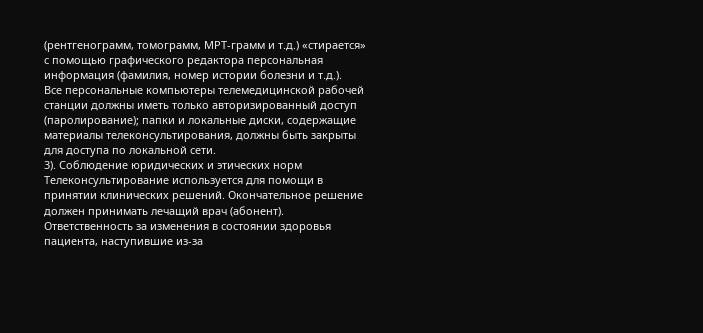(рентгенограмм, томограмм, МРТ-грамм и т.д.) «стирается» с помощью графического редактора персональная информация (фамилия, номер истории болезни и т.д.).
Все персональные компьютеры телемедицинской рабочей станции должны иметь только авторизированный доступ (паролирование); папки и локальные диски, содержащие материалы телеконсультирования, должны быть закрыты для доступа по локальной сети.
3). Соблюдение юридических и этических норм Телеконсультирование используется для помощи в принятии клинических решений. Окончательное решение должен принимать лечащий врач (абонент). Ответственность за изменения в состоянии здоровья пациента, наступившие из-за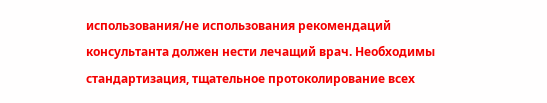использования/не использования рекомендаций консультанта должен нести лечащий врач. Необходимы стандартизация, тщательное протоколирование всех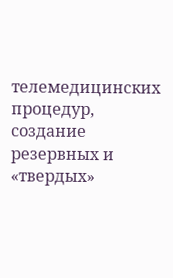телемедицинских процедур, создание резервных и «твердых»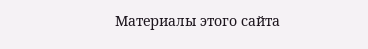Материалы этого сайта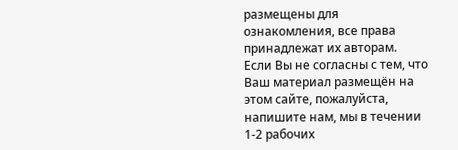размещены для ознакомления, все права принадлежат их авторам.
Если Вы не согласны с тем, что Ваш материал размещён на этом сайте, пожалуйста, напишите нам, мы в течении 1-2 рабочих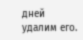дней удалим его.